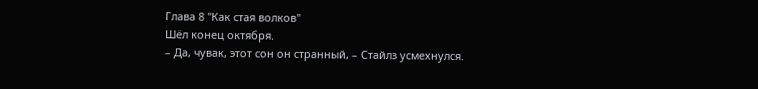Глава 8 "Как стая волков"
Шёл конец октября.
– Да, чувак, этот сон он странный, – Стайлз усмехнулся.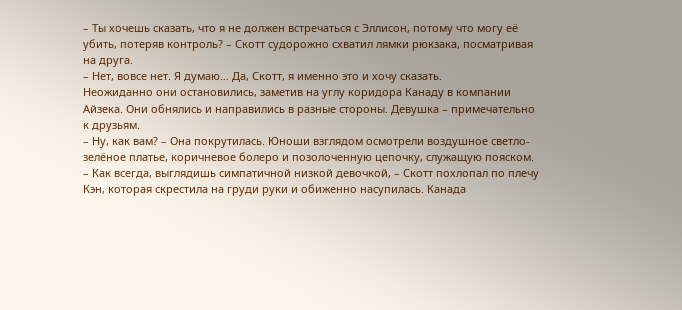– Ты хочешь сказать, что я не должен встречаться с Эллисон, потому что могу её убить, потеряв контроль? – Скотт судорожно схватил лямки рюкзака, посматривая на друга.
– Нет, вовсе нет. Я думаю… Да, Скотт, я именно это и хочу сказать.
Неожиданно они остановились, заметив на углу коридора Канаду в компании Айзека. Они обнялись и направились в разные стороны. Девушка – примечательно к друзьям.
– Ну, как вам? – Она покрутилась. Юноши взглядом осмотрели воздушное светло-зелёное платье, коричневое болеро и позолоченную цепочку, служащую пояском.
– Как всегда, выглядишь симпатичной низкой девочкой, – Скотт похлопал по плечу Кэн, которая скрестила на груди руки и обиженно насупилась. Канада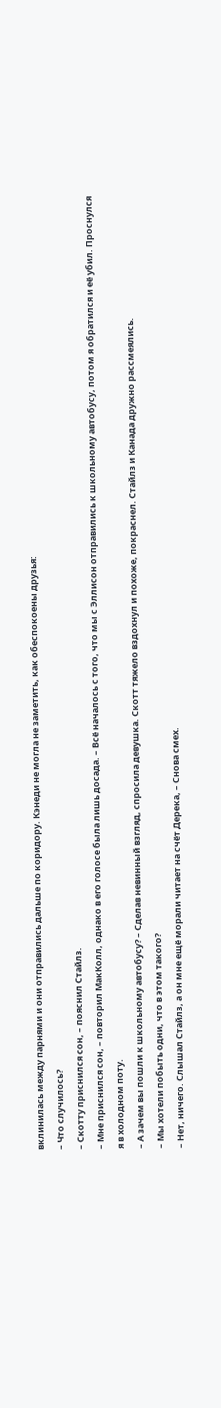вклинилась между парнями и они отправились дальше по коридору. Кэнеди не могла не заметить, как обеспокоены друзья:
– Что случилось?
– Скотту приснился сон, – пояснил Стайлз.
– Мне приснился сон, – повторил МакКолл, однако в его голосе была лишь досада. – Всё началось с того, что мы с Эллисон отправились к школьному автобусу, потом я обратился и её убил. Проснулся я в холодном поту.
– А зачем вы пошли к школьному автобусу? – Сделав невинный взгляд, спросила девушка. Скотт тяжело вздохнул и похоже, покраснел. Стайлз и Канада дружно рассмеялись.
– Мы хотели побыть одни, что в этом такого?
– Нет, ничего. Слышал Стайлз, а он мне ещё морали читает на счёт Дерека, – Снова смех.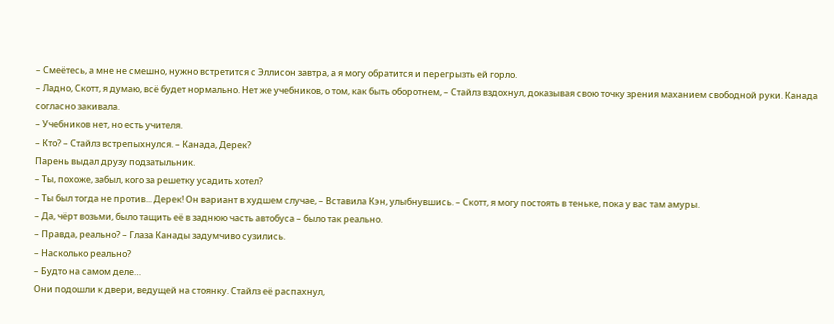– Смеётесь, а мне не смешно, нужно встретится с Эллисон завтра, а я могу обратится и перегрызть ей горло.
– Ладно, Скотт, я думаю, всё будет нормально. Нет же учебников, о том, как быть оборотнем, – Стайлз вздохнул, доказывая свою точку зрения маханием свободной руки. Канада согласно закивала.
– Учебников нет, но есть учителя.
– Кто? – Стайлз встрепыхнулся. – Канада, Дерек?
Парень выдал друзу подзатыльник.
– Ты, похоже, забыл, кого за решетку усадить хотел?
– Ты был тогда не против... Дерек! Он вариант в худшем случае, – Вставила Кэн, улыбнувшись. – Скотт, я могу постоять в теньке, пока у вас там амуры.
– Да, чёрт возьми, было тащить её в заднюю часть автобуса – было так реально.
– Правда, реально? – Глаза Канады задумчиво сузились.
– Насколько реально?
– Будто на самом деле…
Они подошли к двери, ведущей на стоянку. Стайлз её распахнул,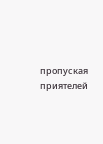пропуская приятелей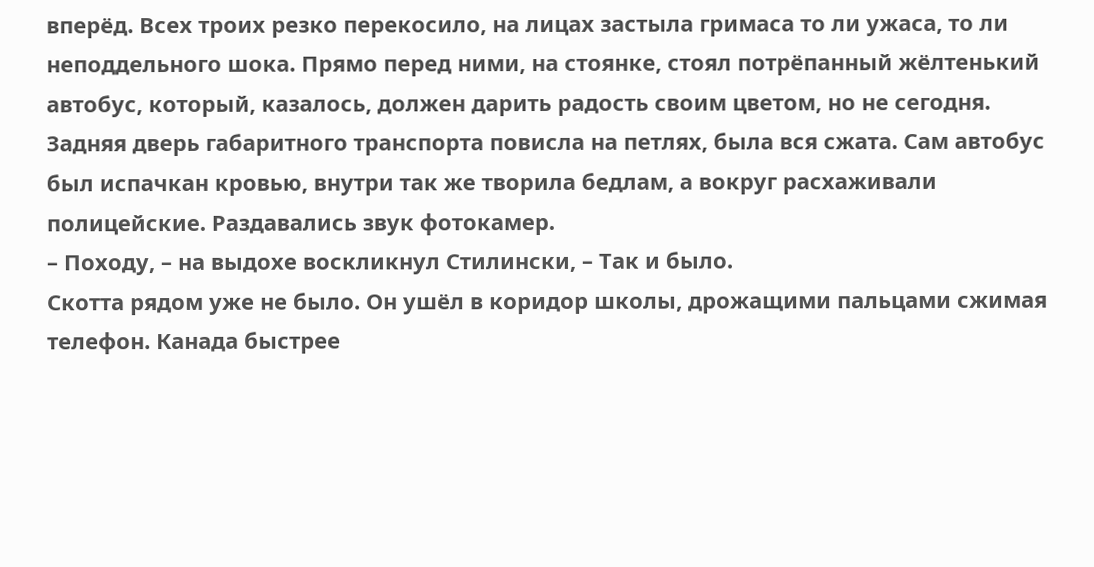вперёд. Всех троих резко перекосило, на лицах застыла гримаса то ли ужаса, то ли неподдельного шока. Прямо перед ними, на стоянке, стоял потрёпанный жёлтенький автобус, который, казалось, должен дарить радость своим цветом, но не сегодня. Задняя дверь габаритного транспорта повисла на петлях, была вся сжата. Сам автобус был испачкан кровью, внутри так же творила бедлам, а вокруг расхаживали полицейские. Раздавались звук фотокамер.
– Походу, – на выдохе воскликнул Стилински, – Так и было.
Скотта рядом уже не было. Он ушёл в коридор школы, дрожащими пальцами сжимая телефон. Канада быстрее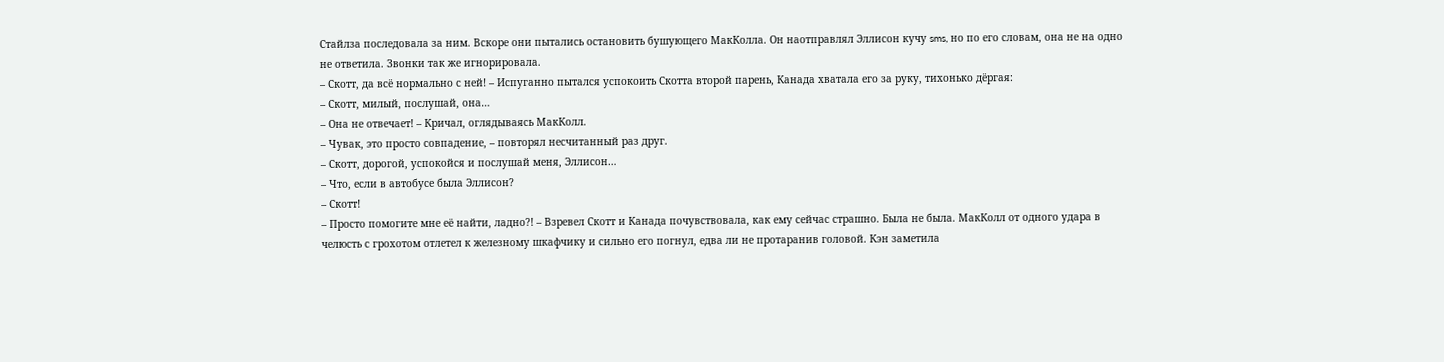Стайлза последовала за ним. Вскоре они пытались остановить бушующего МакКолла. Он наотправлял Эллисон кучу sms, но по его словам, она не на одно не ответила. Звонки так же игнорировала.
– Скотт, да всё нормально с ней! – Испуганно пытался успокоить Скотта второй парень, Канада хватала его за руку, тихонько дёргая:
– Скотт, милый, послушай, она…
– Она не отвечает! – Кричал, оглядываясь МакКолл.
– Чувак, это просто совпадение, – повторял несчитанный раз друг.
– Скотт, дорогой, успокойся и послушай меня, Эллисон…
– Что, если в автобусе была Эллисон?
– Скотт!
– Просто помогите мне её найти, ладно?! – Взревел Скотт и Канада почувствовала, как ему сейчас страшно. Была не была. МакКолл от одного удара в челюсть с грохотом отлетел к железному шкафчику и сильно его погнул, едва ли не протаранив головой. Кэн заметила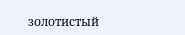золотистый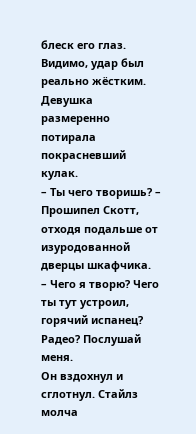блеск его глаз. Видимо, удар был реально жёстким. Девушка размеренно потирала покрасневший кулак.
– Ты чего творишь? – Прошипел Скотт, отходя подальше от изуродованной дверцы шкафчика.
– Чего я творю? Чего ты тут устроил, горячий испанец? Радео? Послушай меня.
Он вздохнул и сглотнул. Стайлз молча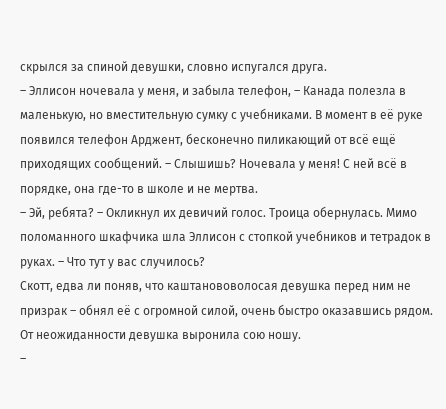скрылся за спиной девушки, словно испугался друга.
– Эллисон ночевала у меня, и забыла телефон, – Канада полезла в маленькую, но вместительную сумку с учебниками. В момент в её руке появился телефон Арджент, бесконечно пиликающий от всё ещё приходящих сообщений. – Слышишь? Ночевала у меня! С ней всё в порядке, она где-то в школе и не мертва.
– Эй, ребята? – Окликнул их девичий голос. Троица обернулась. Мимо поломанного шкафчика шла Эллисон с стопкой учебников и тетрадок в руках. – Что тут у вас случилось?
Скотт, едва ли поняв, что каштанововолосая девушка перед ним не призрак – обнял её с огромной силой, очень быстро оказавшись рядом. От неожиданности девушка выронила сою ношу.
–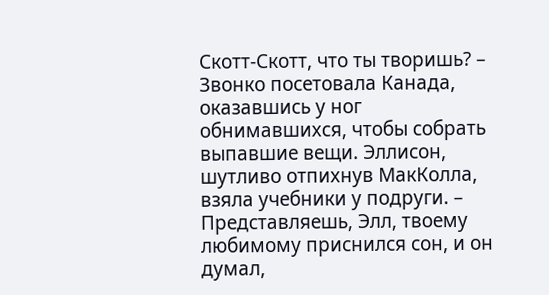Скотт-Скотт, что ты творишь? – Звонко посетовала Канада, оказавшись у ног обнимавшихся, чтобы собрать выпавшие вещи. Эллисон, шутливо отпихнув МакКолла, взяла учебники у подруги. – Представляешь, Элл, твоему любимому приснился сон, и он думал,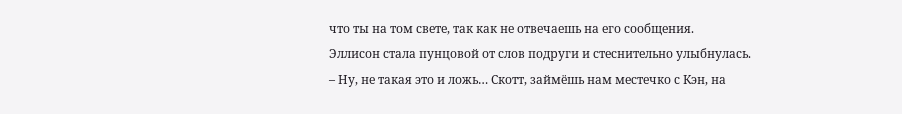что ты на том свете, так как не отвечаешь на его сообщения.
Эллисон стала пунцовой от слов подруги и стеснительно улыбнулась.
– Ну, не такая это и ложь… Скотт, займёшь нам местечко с Кэн, на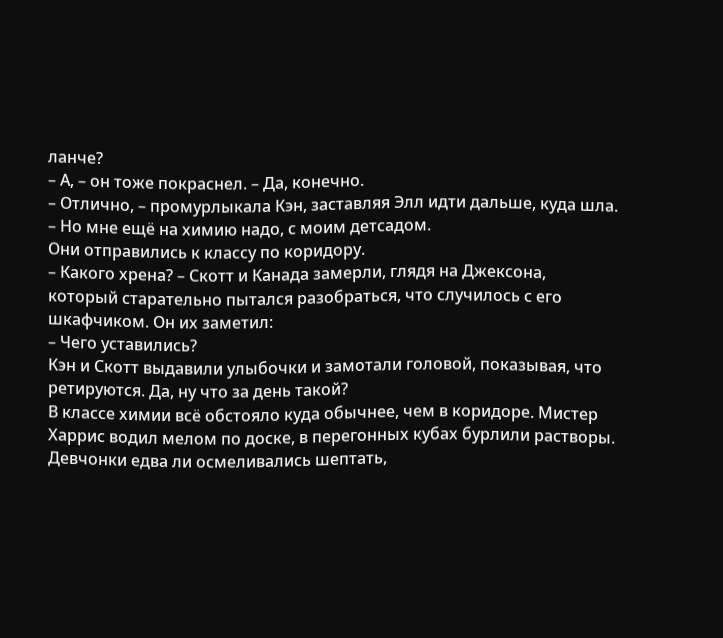ланче?
– А, – он тоже покраснел. – Да, конечно.
– Отлично, – промурлыкала Кэн, заставляя Элл идти дальше, куда шла. – Но мне ещё на химию надо, с моим детсадом.
Они отправились к классу по коридору.
– Какого хрена? – Скотт и Канада замерли, глядя на Джексона, который старательно пытался разобраться, что случилось с его шкафчиком. Он их заметил:
– Чего уставились?
Кэн и Скотт выдавили улыбочки и замотали головой, показывая, что ретируются. Да, ну что за день такой?
В классе химии всё обстояло куда обычнее, чем в коридоре. Мистер Харрис водил мелом по доске, в перегонных кубах бурлили растворы. Девчонки едва ли осмеливались шептать,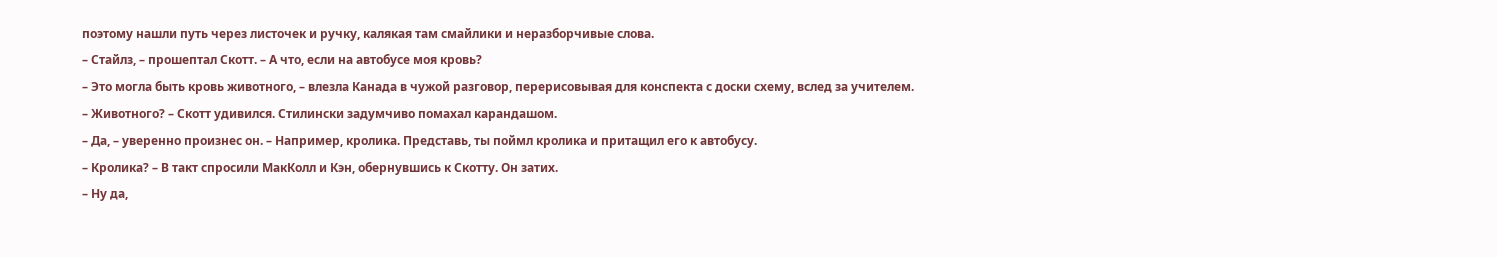поэтому нашли путь через листочек и ручку, калякая там смайлики и неразборчивые слова.
– Стайлз, – прошептал Скотт. – А что, если на автобусе моя кровь?
– Это могла быть кровь животного, – влезла Канада в чужой разговор, перерисовывая для конспекта с доски схему, вслед за учителем.
– Животного? – Скотт удивился. Стилински задумчиво помахал карандашом.
– Да, – уверенно произнес он. – Например, кролика. Представь, ты поймл кролика и притащил его к автобусу.
– Кролика? – В такт спросили МакКолл и Кэн, обернувшись к Скотту. Он затих.
– Ну да,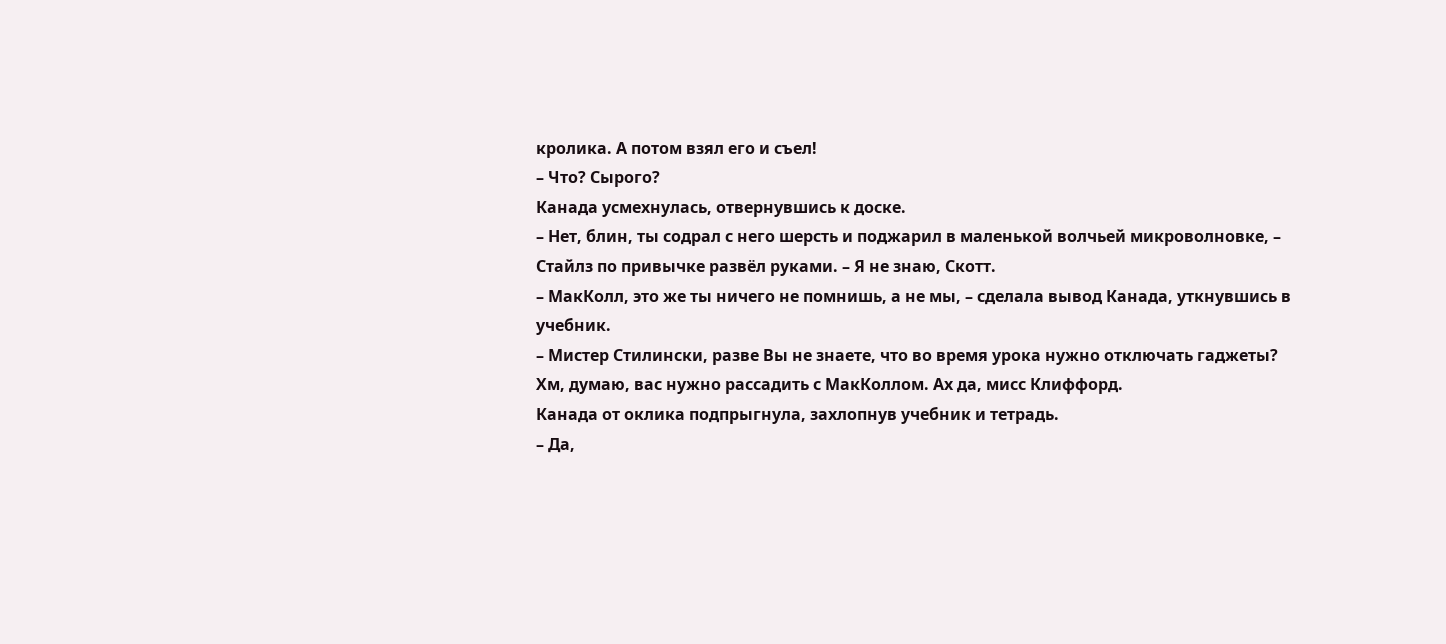кролика. А потом взял его и съел!
– Что? Сырого?
Канада усмехнулась, отвернувшись к доске.
– Нет, блин, ты содрал с него шерсть и поджарил в маленькой волчьей микроволновке, – Стайлз по привычке развёл руками. – Я не знаю, Скотт.
– МакКолл, это же ты ничего не помнишь, а не мы, – сделала вывод Канада, уткнувшись в учебник.
– Мистер Стилински, разве Вы не знаете, что во время урока нужно отключать гаджеты? Хм, думаю, вас нужно рассадить с МакКоллом. Ах да, мисс Клиффорд.
Канада от оклика подпрыгнула, захлопнув учебник и тетрадь.
– Да,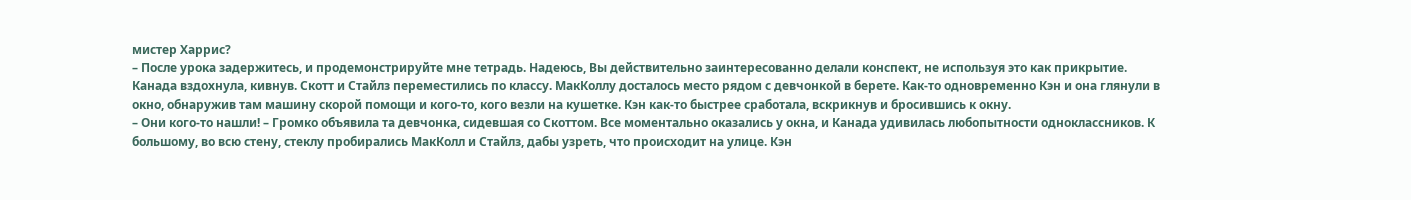мистер Харрис?
– После урока задержитесь, и продемонстрируйте мне тетрадь. Надеюсь, Вы действительно заинтересованно делали конспект, не используя это как прикрытие.
Канада вздохнула, кивнув. Скотт и Стайлз переместились по классу. МакКоллу досталось место рядом с девчонкой в берете. Как-то одновременно Кэн и она глянули в окно, обнаружив там машину скорой помощи и кого-то, кого везли на кушетке. Кэн как-то быстрее сработала, вскрикнув и бросившись к окну.
– Они кого-то нашли! – Громко объявила та девчонка, сидевшая со Скоттом. Все моментально оказались у окна, и Канада удивилась любопытности одноклассников. К большому, во всю стену, стеклу пробирались МакКолл и Стайлз, дабы узреть, что происходит на улице. Кэн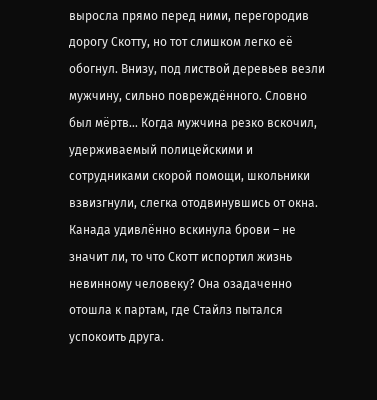выросла прямо перед ними, перегородив дорогу Скотту, но тот слишком легко её обогнул. Внизу, под листвой деревьев везли мужчину, сильно повреждённого. Словно был мёртв… Когда мужчина резко вскочил, удерживаемый полицейскими и сотрудниками скорой помощи, школьники взвизгнули, слегка отодвинувшись от окна. Канада удивлённо вскинула брови – не значит ли, то что Скотт испортил жизнь невинному человеку? Она озадаченно отошла к партам, где Стайлз пытался успокоить друга.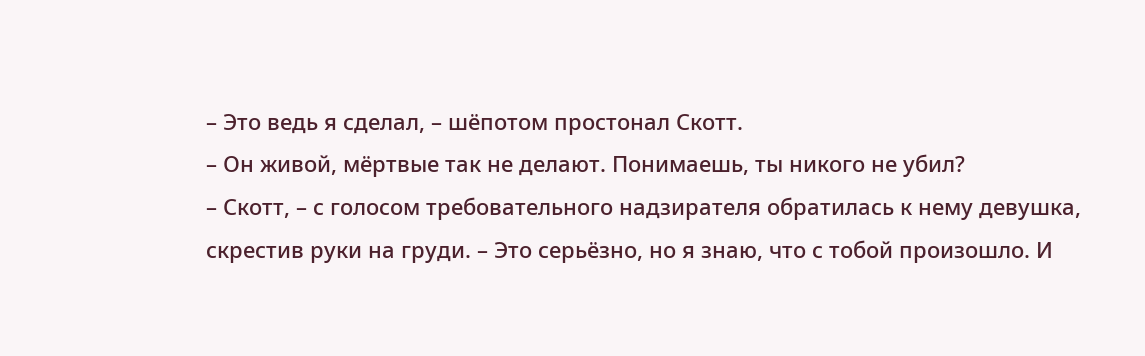– Это ведь я сделал, – шёпотом простонал Скотт.
– Он живой, мёртвые так не делают. Понимаешь, ты никого не убил?
– Скотт, – с голосом требовательного надзирателя обратилась к нему девушка, скрестив руки на груди. – Это серьёзно, но я знаю, что с тобой произошло. И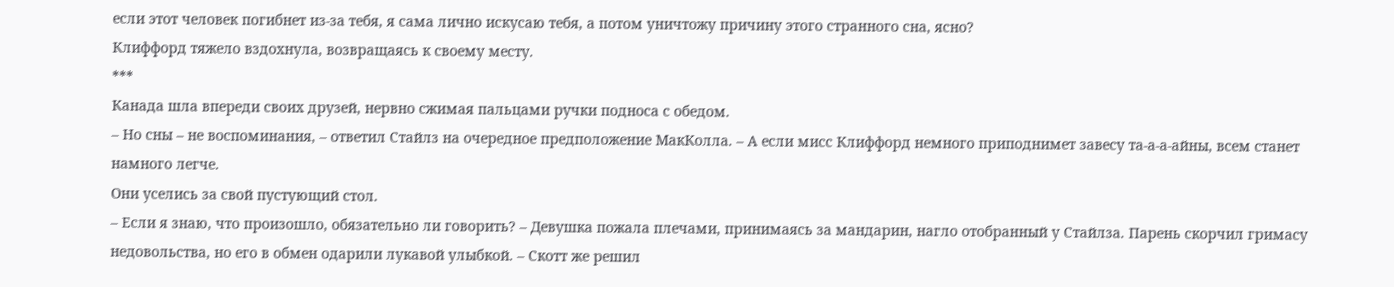если этот человек погибнет из-за тебя, я сама лично искусаю тебя, а потом уничтожу причину этого странного сна, ясно?
Клиффорд тяжело вздохнула, возвращаясь к своему месту.
***
Канада шла впереди своих друзей, нервно сжимая пальцами ручки подноса с обедом.
– Но сны – не воспоминания, – ответил Стайлз на очередное предположение МакКолла. – А если мисс Клиффорд немного приподнимет завесу та-а-а-айны, всем станет намного легче.
Они уселись за свой пустующий стол.
– Если я знаю, что произошло, обязательно ли говорить? – Девушка пожала плечами, принимаясь за мандарин, нагло отобранный у Стайлза. Парень скорчил гримасу недовольства, но его в обмен одарили лукавой улыбкой. – Скотт же решил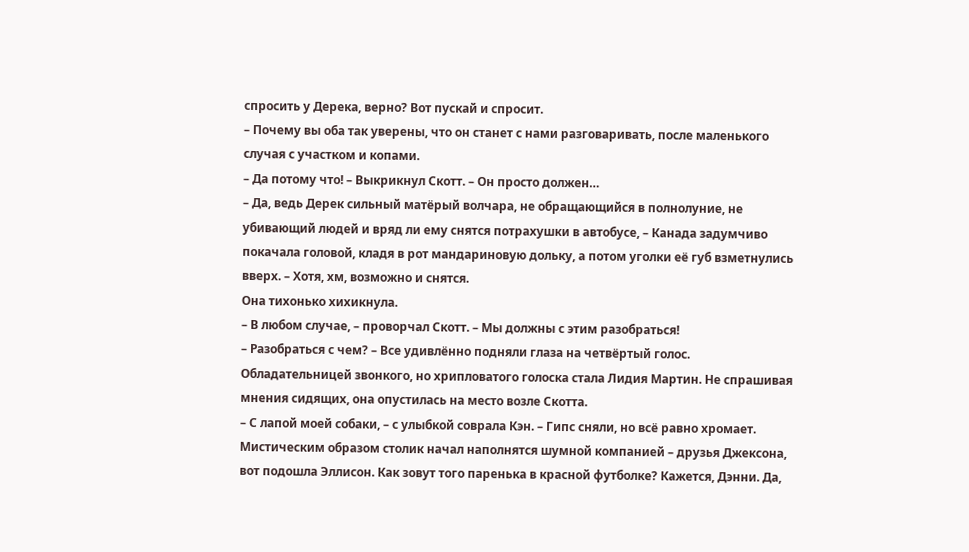спросить у Дерека, верно? Вот пускай и спросит.
– Почему вы оба так уверены, что он станет с нами разговаривать, после маленького случая с участком и копами.
– Да потому что! – Выкрикнул Скотт. – Он просто должен…
– Да, ведь Дерек сильный матёрый волчара, не обращающийся в полнолуние, не убивающий людей и вряд ли ему снятся потрахушки в автобусе, – Канада задумчиво покачала головой, кладя в рот мандариновую дольку, а потом уголки её губ взметнулись вверх. – Хотя, хм, возможно и снятся.
Она тихонько хихикнула.
– В любом случае, – проворчал Скотт. – Мы должны с этим разобраться!
– Разобраться с чем? – Все удивлённо подняли глаза на четвёртый голос. Обладательницей звонкого, но хрипловатого голоска стала Лидия Мартин. Не спрашивая мнения сидящих, она опустилась на место возле Скотта.
– С лапой моей собаки, – с улыбкой соврала Кэн. – Гипс сняли, но всё равно хромает.
Мистическим образом столик начал наполнятся шумной компанией – друзья Джексона, вот подошла Эллисон. Как зовут того паренька в красной футболке? Кажется, Дэнни. Да,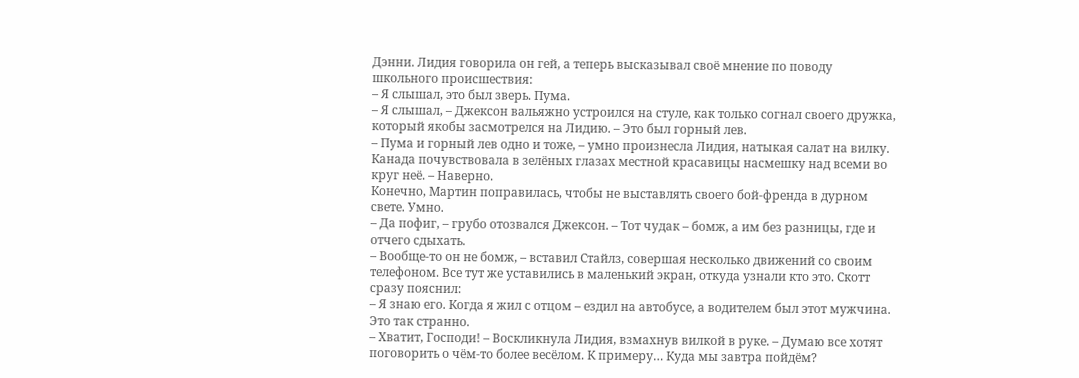Дэнни. Лидия говорила он гей, а теперь высказывал своё мнение по поводу школьного происшествия:
– Я слышал, это был зверь. Пума.
– Я слышал, – Джексон вальяжно устроился на стуле, как только согнал своего дружка, который якобы засмотрелся на Лидию. – Это был горный лев.
– Пума и горный лев одно и тоже, – умно произнесла Лидия, натыкая салат на вилку. Канада почувствовала в зелёных глазах местной красавицы насмешку над всеми во круг неё. – Наверно.
Конечно, Мартин поправилась, чтобы не выставлять своего бой-френда в дурном свете. Умно.
– Да пофиг, – грубо отозвался Джексон. – Тот чудак – бомж, а им без разницы, где и отчего сдыхать.
– Вообще-то он не бомж, – вставил Стайлз, совершая несколько движений со своим телефоном. Все тут же уставились в маленький экран, откуда узнали кто это. Скотт сразу пояснил:
– Я знаю его. Когда я жил с отцом – ездил на автобусе, а водителем был этот мужчина. Это так странно.
– Хватит, Господи! – Воскликнула Лидия, взмахнув вилкой в руке. – Думаю все хотят поговорить о чём-то более весёлом. К примеру… Куда мы завтра пойдём?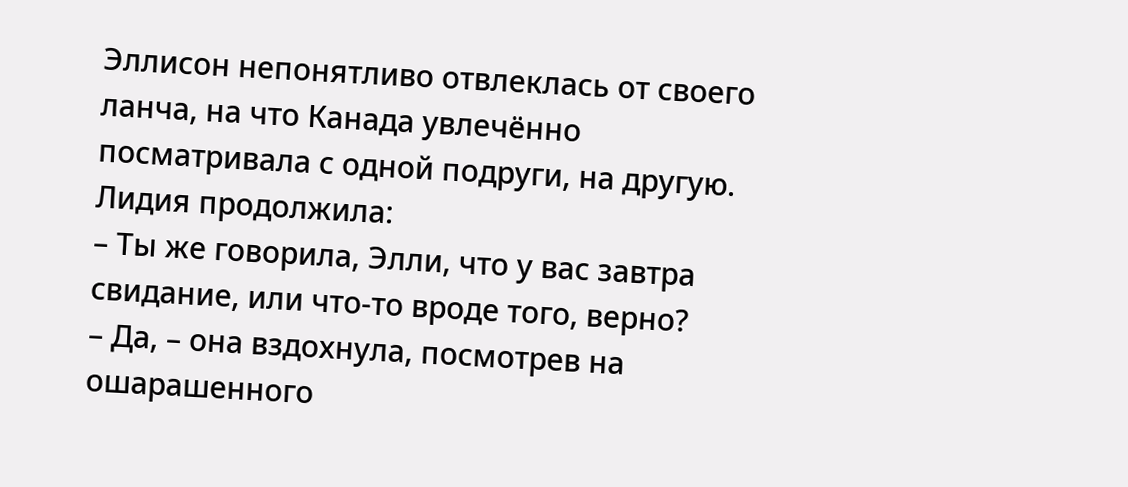Эллисон непонятливо отвлеклась от своего ланча, на что Канада увлечённо посматривала с одной подруги, на другую. Лидия продолжила:
– Ты же говорила, Элли, что у вас завтра свидание, или что-то вроде того, верно?
– Да, – она вздохнула, посмотрев на ошарашенного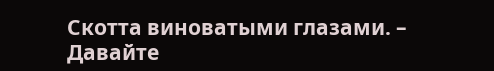Скотта виноватыми глазами. – Давайте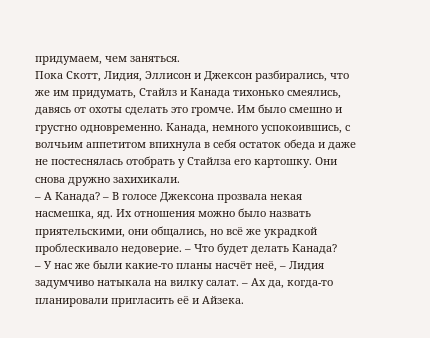придумаем, чем заняться.
Пока Скотт, Лидия, Эллисон и Джексон разбирались, что же им придумать, Стайлз и Канада тихонько смеялись, давясь от охоты сделать это громче. Им было смешно и грустно одновременно. Канада, немного успокоившись, с волчьим аппетитом впихнула в себя остаток обеда и даже не постеснялась отобрать у Стайлза его картошку. Они снова дружно захихикали.
– А Канада? – В голосе Джексона прозвала некая насмешка, яд. Их отношения можно было назвать приятельскими, они общались, но всё же украдкой проблескивало недоверие. – Что будет делать Канада?
– У нас же были какие-то планы насчёт неё, – Лидия задумчиво натыкала на вилку салат. – Ах да, когда-то планировали пригласить её и Айзека.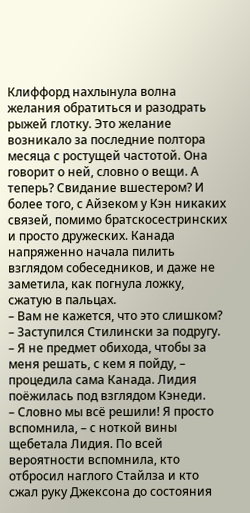Клиффорд нахлынула волна желания обратиться и разодрать рыжей глотку. Это желание возникало за последние полтора месяца с ростущей частотой. Она говорит о ней, словно о вещи. А теперь? Свидание вшестером? И более того, с Айзеком у Кэн никаких связей, помимо братскосестринских и просто дружеских. Канада напряженно начала пилить взглядом собеседников, и даже не заметила, как погнула ложку, сжатую в пальцах.
– Вам не кажется, что это слишком? – Заступился Стилински за подругу.
– Я не предмет обихода, чтобы за меня решать, с кем я пойду, – процедила сама Канада. Лидия поёжилась под взглядом Кэнеди.
– Словно мы всё решили! Я просто вспомнила, – с ноткой вины щебетала Лидия. По всей вероятности вспомнила, кто отбросил наглого Стайлза и кто сжал руку Джексона до состояния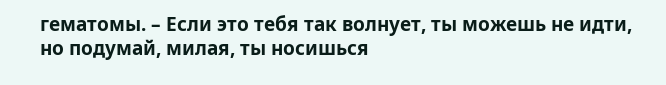гематомы. – Если это тебя так волнует, ты можешь не идти, но подумай, милая, ты носишься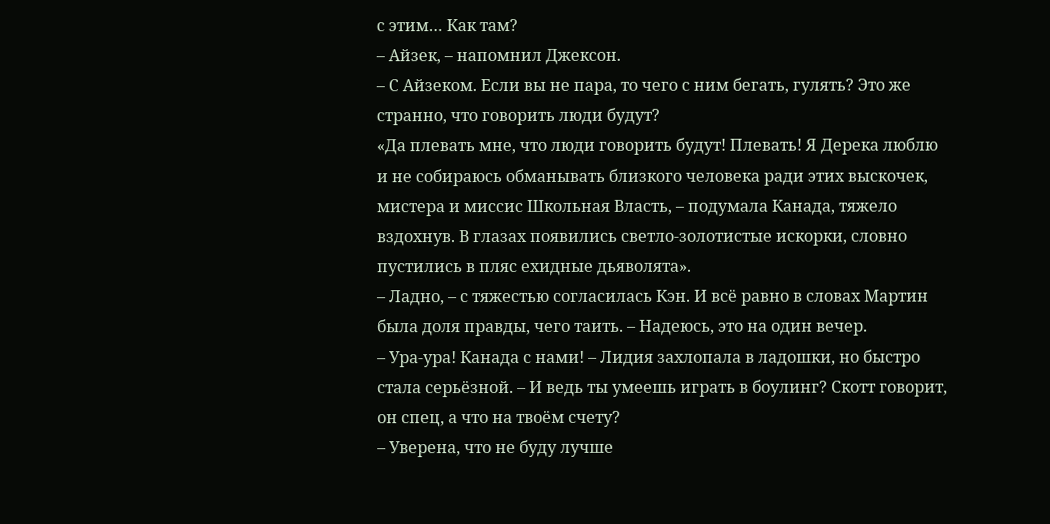с этим… Как там?
– Айзек, – напомнил Джексон.
– С Айзеком. Если вы не пара, то чего с ним бегать, гулять? Это же странно, что говорить люди будут?
«Да плевать мне, что люди говорить будут! Плевать! Я Дерека люблю и не собираюсь обманывать близкого человека ради этих выскочек, мистера и миссис Школьная Власть, – подумала Канада, тяжело вздохнув. В глазах появились светло-золотистые искорки, словно пустились в пляс ехидные дьяволята».
– Ладно, – с тяжестью согласилась Кэн. И всё равно в словах Мартин была доля правды, чего таить. – Надеюсь, это на один вечер.
– Ура-ура! Канада с нами! – Лидия захлопала в ладошки, но быстро стала серьёзной. – И ведь ты умеешь играть в боулинг? Скотт говорит, он спец, а что на твоём счету?
– Уверена, что не буду лучше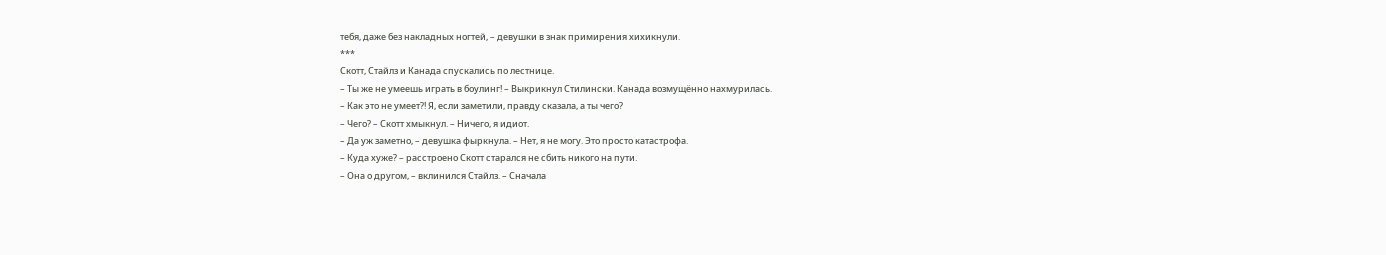тебя, даже без накладных ногтей, – девушки в знак примирения хихикнули.
***
Скотт, Стайлз и Канада спускались по лестнице.
– Ты же не умеешь играть в боулинг! – Выкрикнул Стилински. Канада возмущённо нахмурилась.
– Как это не умеет?! Я, если заметили, правду сказала, а ты чего?
– Чего? – Скотт хмыкнул. – Ничего, я идиот.
– Да уж заметно, – девушка фыркнула. – Нет, я не могу. Это просто катастрофа.
– Куда хуже? – расстроено Скотт старался не сбить никого на пути.
– Она о другом, – вклинился Стайлз. – Сначала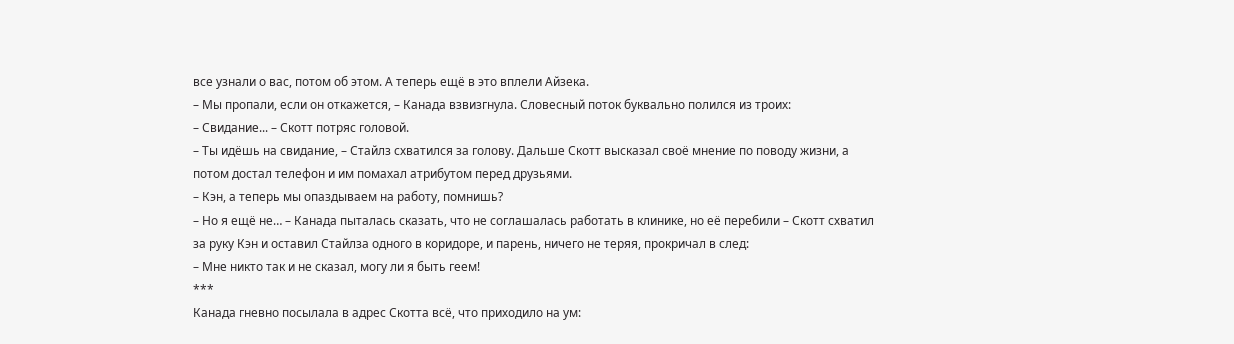все узнали о вас, потом об этом. А теперь ещё в это вплели Айзека.
– Мы пропали, если он откажется, – Канада взвизгнула. Словесный поток буквально полился из троих:
– Свидание... – Скотт потряс головой.
– Ты идёшь на свидание, – Стайлз схватился за голову. Дальше Скотт высказал своё мнение по поводу жизни, а потом достал телефон и им помахал атрибутом перед друзьями.
– Кэн, а теперь мы опаздываем на работу, помнишь?
– Но я ещё не… – Канада пыталась сказать, что не соглашалась работать в клинике, но её перебили – Скотт схватил за руку Кэн и оставил Стайлза одного в коридоре, и парень, ничего не теряя, прокричал в след:
– Мне никто так и не сказал, могу ли я быть геем!
***
Канада гневно посылала в адрес Скотта всё, что приходило на ум: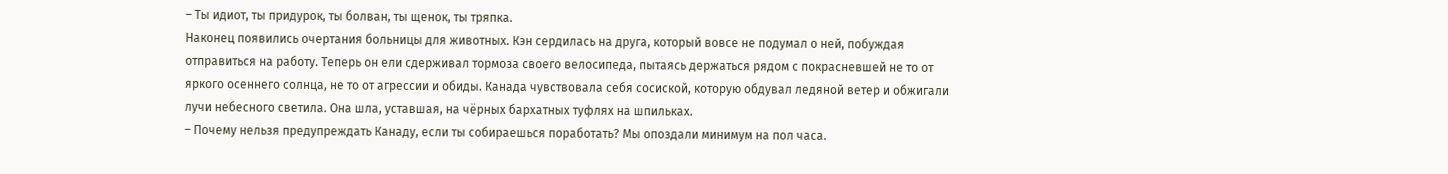– Ты идиот, ты придурок, ты болван, ты щенок, ты тряпка.
Наконец появились очертания больницы для животных. Кэн сердилась на друга, который вовсе не подумал о ней, побуждая отправиться на работу. Теперь он ели сдерживал тормоза своего велосипеда, пытаясь держаться рядом с покрасневшей не то от яркого осеннего солнца, не то от агрессии и обиды. Канада чувствовала себя сосиской, которую обдувал ледяной ветер и обжигали лучи небесного светила. Она шла, уставшая, на чёрных бархатных туфлях на шпильках.
– Почему нельзя предупреждать Канаду, если ты собираешься поработать? Мы опоздали минимум на пол часа.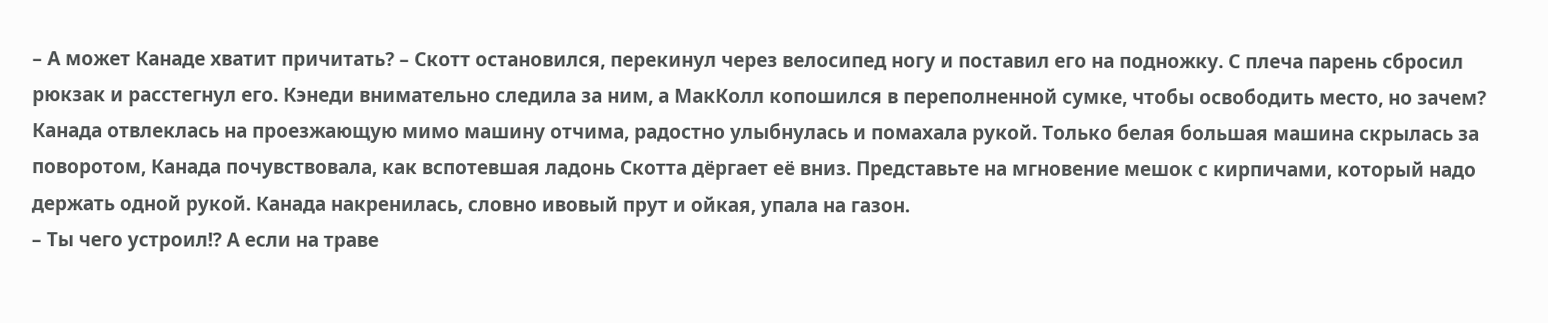– А может Канаде хватит причитать? – Скотт остановился, перекинул через велосипед ногу и поставил его на подножку. С плеча парень сбросил рюкзак и расстегнул его. Кэнеди внимательно следила за ним, а МакКолл копошился в переполненной сумке, чтобы освободить место, но зачем? Канада отвлеклась на проезжающую мимо машину отчима, радостно улыбнулась и помахала рукой. Только белая большая машина скрылась за поворотом, Канада почувствовала, как вспотевшая ладонь Скотта дёргает её вниз. Представьте на мгновение мешок с кирпичами, который надо держать одной рукой. Канада накренилась, словно ивовый прут и ойкая, упала на газон.
– Ты чего устроил!? А если на траве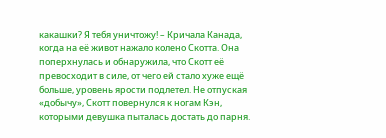какашки? Я тебя уничтожу! – Кричала Канада, когда на её живот нажало колено Скотта. Она поперхнулась и обнаружила, что Скотт её превосходит в силе, от чего ей стало хуже ещё больше, уровень ярости подлетел. Не отпуская «добычу», Скотт повернулся к ногам Кэн, которыми девушка пыталась достать до парня.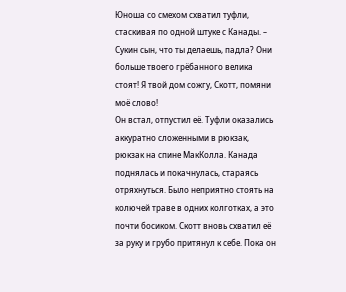Юноша со смехом схватил туфли, стаскивая по одной штуке с Канады. – Сукин сын, что ты делаешь, падла? Они больше твоего грёбанного велика стоят! Я твой дом сожгу, Скотт, помяни моё слово!
Он встал, отпустил её. Туфли оказались аккуратно сложенными в рюкзак, рюкзак на спине МакКолла. Канада поднялась и покачнулась, стараясь отряхнуться. Было неприятно стоять на колючей траве в одних колготках, а это почти босиком. Скотт вновь схватил её за руку и грубо притянул к себе. Пока он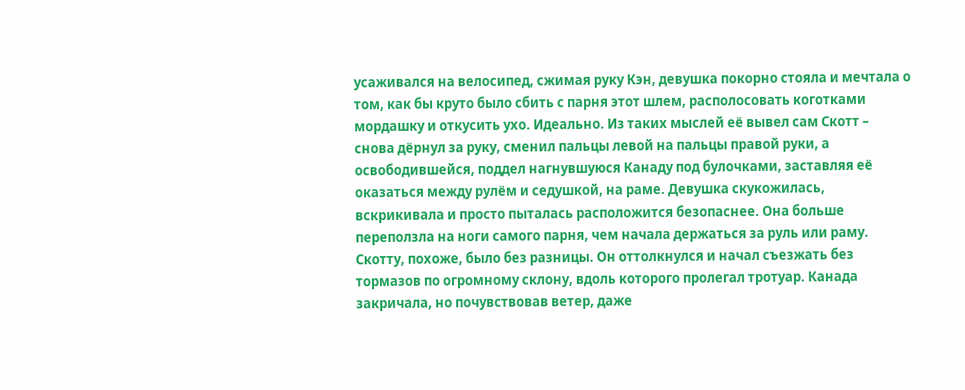усаживался на велосипед, сжимая руку Кэн, девушка покорно стояла и мечтала о том, как бы круто было сбить с парня этот шлем, располосовать коготками мордашку и откусить ухо. Идеально. Из таких мыслей её вывел сам Скотт – снова дёрнул за руку, сменил пальцы левой на пальцы правой руки, а освободившейся, поддел нагнувшуюся Канаду под булочками, заставляя её оказаться между рулём и седушкой, на раме. Девушка скукожилась, вскрикивала и просто пыталась расположится безопаснее. Она больше переползла на ноги самого парня, чем начала держаться за руль или раму. Скотту, похоже, было без разницы. Он оттолкнулся и начал съезжать без тормазов по огромному склону, вдоль которого пролегал тротуар. Канада закричала, но почувствовав ветер, даже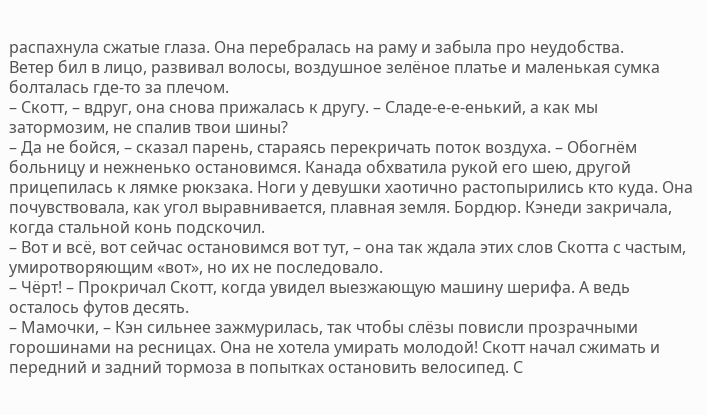распахнула сжатые глаза. Она перебралась на раму и забыла про неудобства.
Ветер бил в лицо, развивал волосы, воздушное зелёное платье и маленькая сумка болталась где-то за плечом.
– Скотт, – вдруг, она снова прижалась к другу. – Сладе-е-е-енький, а как мы затормозим, не спалив твои шины?
– Да не бойся, – сказал парень, стараясь перекричать поток воздуха. – Обогнём больницу и нежненько остановимся. Канада обхватила рукой его шею, другой прицепилась к лямке рюкзака. Ноги у девушки хаотично растопырились кто куда. Она почувствовала, как угол выравнивается, плавная земля. Бордюр. Кэнеди закричала, когда стальной конь подскочил.
– Вот и всё, вот сейчас остановимся вот тут, – она так ждала этих слов Скотта с частым, умиротворяющим «вот», но их не последовало.
– Чёрт! – Прокричал Скотт, когда увидел выезжающую машину шерифа. А ведь осталось футов десять.
– Мамочки, – Кэн сильнее зажмурилась, так чтобы слёзы повисли прозрачными горошинами на ресницах. Она не хотела умирать молодой! Скотт начал сжимать и передний и задний тормоза в попытках остановить велосипед. С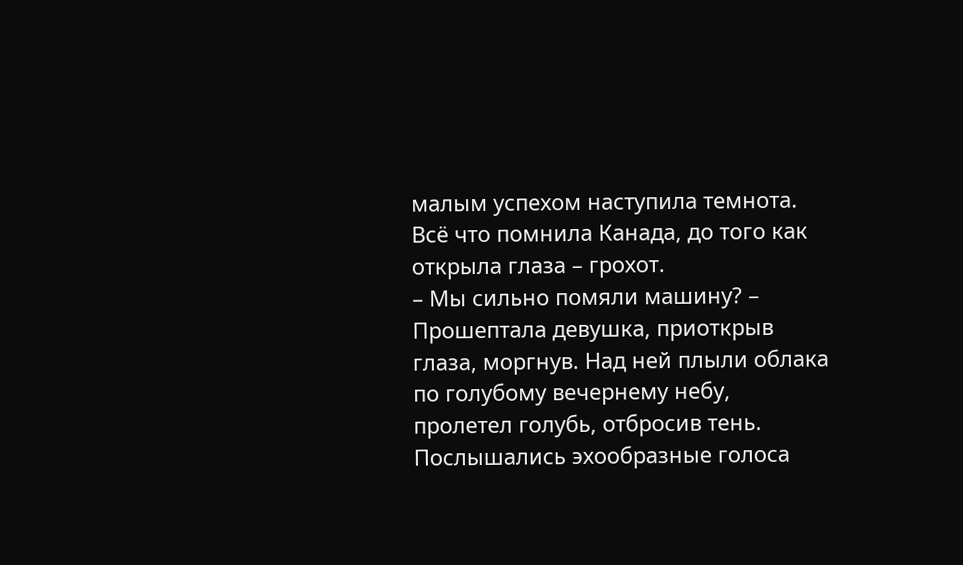малым успехом наступила темнота. Всё что помнила Канада, до того как открыла глаза – грохот.
– Мы сильно помяли машину? – Прошептала девушка, приоткрыв глаза, моргнув. Над ней плыли облака по голубому вечернему небу, пролетел голубь, отбросив тень. Послышались эхообразные голоса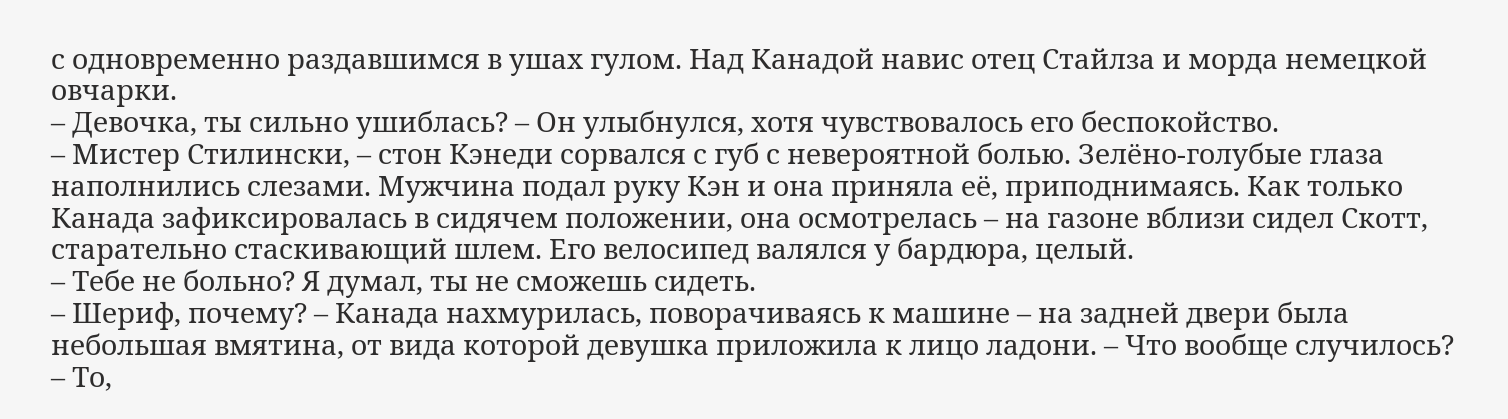с одновременно раздавшимся в ушах гулом. Над Канадой навис отец Стайлза и морда немецкой овчарки.
– Девочка, ты сильно ушиблась? – Он улыбнулся, хотя чувствовалось его беспокойство.
– Мистер Стилински, – стон Кэнеди сорвался с губ с невероятной болью. Зелёно-голубые глаза наполнились слезами. Мужчина подал руку Кэн и она приняла её, приподнимаясь. Как только Канада зафиксировалась в сидячем положении, она осмотрелась – на газоне вблизи сидел Скотт, старательно стаскивающий шлем. Его велосипед валялся у бардюра, целый.
– Тебе не больно? Я думал, ты не сможешь сидеть.
– Шериф, почему? – Канада нахмурилась, поворачиваясь к машине – на задней двери была небольшая вмятина, от вида которой девушка приложила к лицо ладони. – Что вообще случилось?
– То,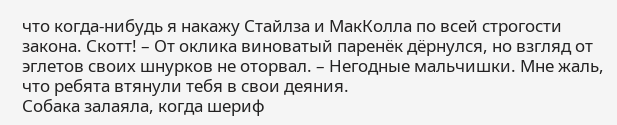что когда-нибудь я накажу Стайлза и МакКолла по всей строгости закона. Скотт! – От оклика виноватый паренёк дёрнулся, но взгляд от эглетов своих шнурков не оторвал. – Негодные мальчишки. Мне жаль, что ребята втянули тебя в свои деяния.
Собака залаяла, когда шериф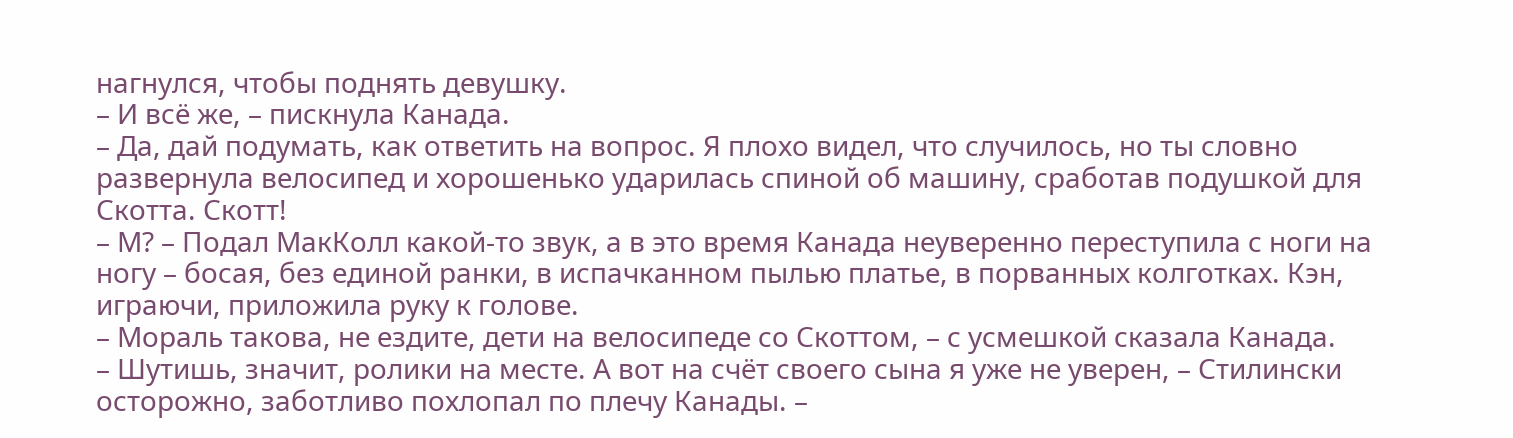нагнулся, чтобы поднять девушку.
– И всё же, – пискнула Канада.
– Да, дай подумать, как ответить на вопрос. Я плохо видел, что случилось, но ты словно развернула велосипед и хорошенько ударилась спиной об машину, сработав подушкой для Скотта. Скотт!
– М? – Подал МакКолл какой-то звук, а в это время Канада неуверенно переступила с ноги на ногу – босая, без единой ранки, в испачканном пылью платье, в порванных колготках. Кэн, играючи, приложила руку к голове.
– Мораль такова, не ездите, дети на велосипеде со Скоттом, – с усмешкой сказала Канада.
– Шутишь, значит, ролики на месте. А вот на счёт своего сына я уже не уверен, – Стилински осторожно, заботливо похлопал по плечу Канады. –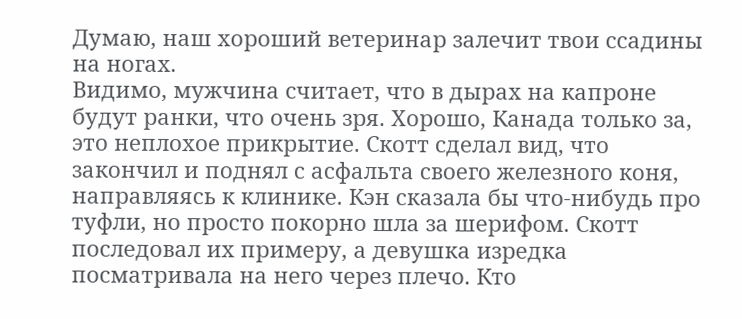Думаю, наш хороший ветеринар залечит твои ссадины на ногах.
Видимо, мужчина считает, что в дырах на капроне будут ранки, что очень зря. Хорошо, Канада только за, это неплохое прикрытие. Скотт сделал вид, что закончил и поднял с асфальта своего железного коня, направляясь к клинике. Кэн сказала бы что-нибудь про туфли, но просто покорно шла за шерифом. Скотт последовал их примеру, а девушка изредка посматривала на него через плечо. Кто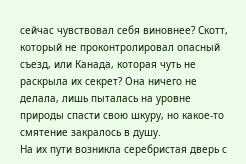сейчас чувствовал себя виновнее? Скотт, который не проконтролировал опасный съезд, или Канада, которая чуть не раскрыла их секрет? Она ничего не делала, лишь пыталась на уровне природы спасти свою шкуру, но какое-то смятение закралось в душу.
На их пути возникла серебристая дверь с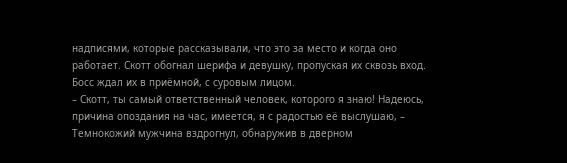надписями, которые рассказывали, что это за место и когда оно работает. Скотт обогнал шерифа и девушку, пропуская их сквозь вход. Босс ждал их в приёмной, с суровым лицом.
– Скотт, ты самый ответственный человек, которого я знаю! Надеюсь, причина опоздания на час, имеется, я с радостью её выслушаю, – Темнокожий мужчина вздрогнул, обнаружив в дверном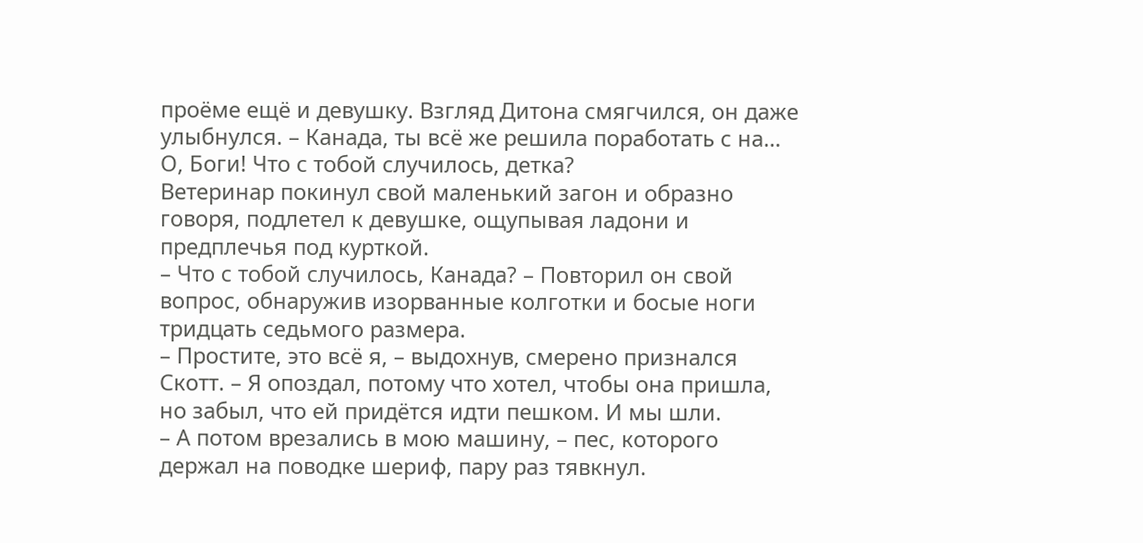проёме ещё и девушку. Взгляд Дитона смягчился, он даже улыбнулся. – Канада, ты всё же решила поработать с на… О, Боги! Что с тобой случилось, детка?
Ветеринар покинул свой маленький загон и образно говоря, подлетел к девушке, ощупывая ладони и предплечья под курткой.
– Что с тобой случилось, Канада? – Повторил он свой вопрос, обнаружив изорванные колготки и босые ноги тридцать седьмого размера.
– Простите, это всё я, – выдохнув, смерено признался Скотт. – Я опоздал, потому что хотел, чтобы она пришла, но забыл, что ей придётся идти пешком. И мы шли.
– А потом врезались в мою машину, – пес, которого держал на поводке шериф, пару раз тявкнул.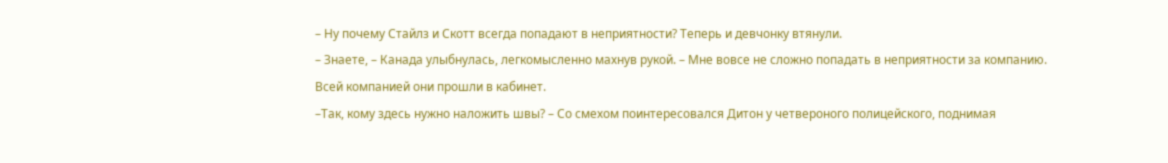– Ну почему Стайлз и Скотт всегда попадают в неприятности? Теперь и девчонку втянули.
– Знаете, – Канада улыбнулась, легкомысленно махнув рукой. – Мне вовсе не сложно попадать в неприятности за компанию.
Всей компанией они прошли в кабинет.
–Так, кому здесь нужно наложить швы? – Со смехом поинтересовался Дитон у четвероного полицейского, поднимая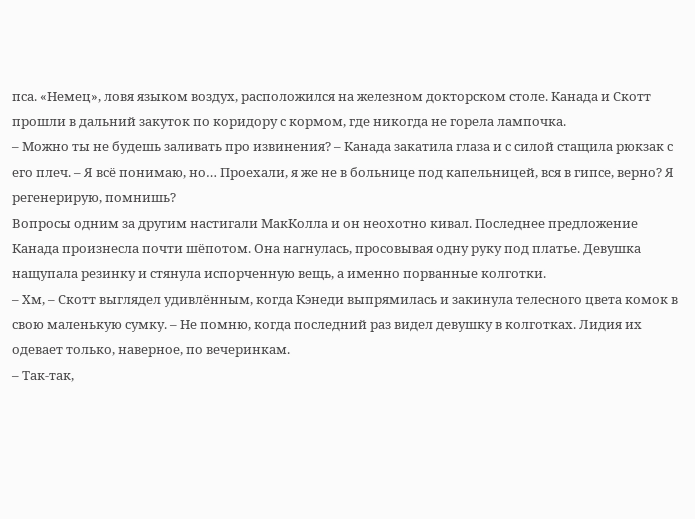пса. «Немец», ловя языком воздух, расположился на железном докторском столе. Канада и Скотт прошли в дальний закуток по коридору с кормом, где никогда не горела лампочка.
– Можно ты не будешь заливать про извинения? – Канада закатила глаза и с силой стащила рюкзак с его плеч. – Я всё понимаю, но… Проехали, я же не в больнице под капельницей, вся в гипсе, верно? Я регенерирую, помнишь?
Вопросы одним за другим настигали МакКолла и он неохотно кивал. Последнее предложение Канада произнесла почти шёпотом. Она нагнулась, просовывая одну руку под платье. Девушка нащупала резинку и стянула испорченную вещь, а именно порванные колготки.
– Хм, – Скотт выглядел удивлённым, когда Кэнеди выпрямилась и закинула телесного цвета комок в свою маленькую сумку. – Не помню, когда последний раз видел девушку в колготках. Лидия их одевает только, наверное, по вечеринкам.
– Так-так,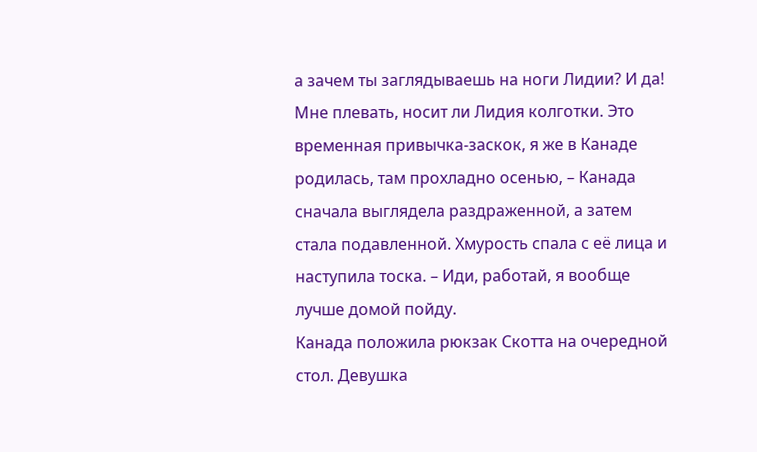а зачем ты заглядываешь на ноги Лидии? И да! Мне плевать, носит ли Лидия колготки. Это временная привычка-заскок, я же в Канаде родилась, там прохладно осенью, – Канада сначала выглядела раздраженной, а затем стала подавленной. Хмурость спала с её лица и наступила тоска. – Иди, работай, я вообще лучше домой пойду.
Канада положила рюкзак Скотта на очередной стол. Девушка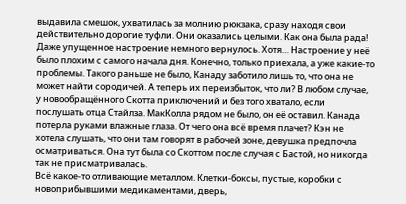выдавила смешок, ухватилась за молнию рюкзака, сразу находя свои действительно дорогие туфли. Они оказались целыми. Как она была рада! Даже упущенное настроение немного вернулось. Хотя… Настроение у неё было плохим с самого начала дня. Конечно, только приехала, а уже какие-то проблемы. Такого раньше не было, Канаду заботило лишь то, что она не может найти сородичей. А теперь их переизбыток, что ли? В любом случае, у новообращённого Скотта приключений и без того хватало, если послушать отца Стайлза. МакКолла рядом не было, он её оставил. Канада потерла руками влажные глаза. От чего она всё время плачет? Кэн не хотела слушать, что они там говорят в рабочей зоне, девушка предпочла осматриваться. Она тут была со Скоттом после случая с Бастой, но никогда так не присматривалась.
Всё какое-то отливающие металлом. Клетки-боксы, пустые, коробки с новоприбывшими медикаментами, дверь,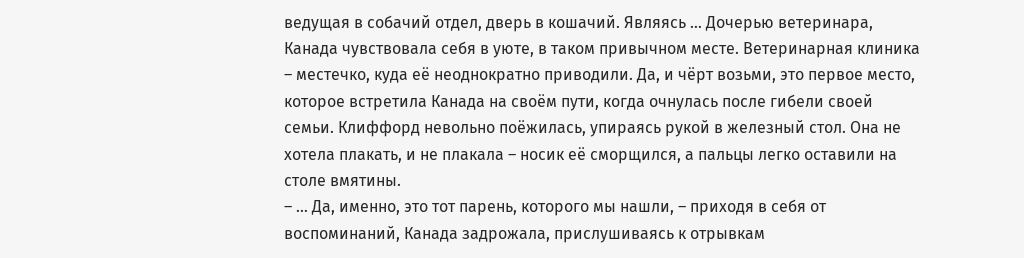ведущая в собачий отдел, дверь в кошачий. Являясь … Дочерью ветеринара, Канада чувствовала себя в уюте, в таком привычном месте. Ветеринарная клиника – местечко, куда её неоднократно приводили. Да, и чёрт возьми, это первое место, которое встретила Канада на своём пути, когда очнулась после гибели своей семьи. Клиффорд невольно поёжилась, упираясь рукой в железный стол. Она не хотела плакать, и не плакала – носик её сморщился, а пальцы легко оставили на столе вмятины.
– … Да, именно, это тот парень, которого мы нашли, – приходя в себя от воспоминаний, Канада задрожала, прислушиваясь к отрывкам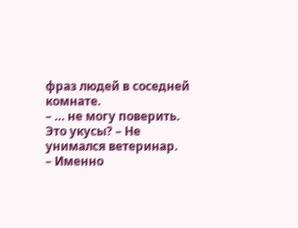фраз людей в соседней комнате.
– … не могу поверить. Это укусы? – Не унимался ветеринар.
– Именно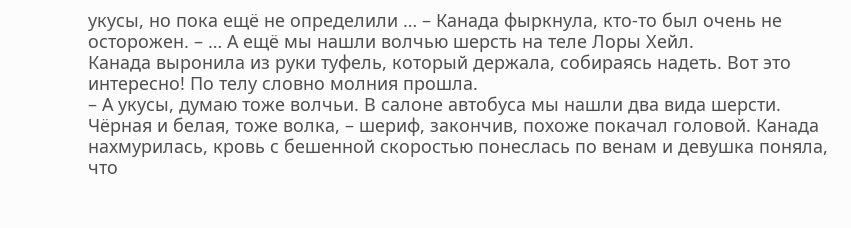укусы, но пока ещё не определили … – Канада фыркнула, кто-то был очень не осторожен. – … А ещё мы нашли волчью шерсть на теле Лоры Хейл.
Канада выронила из руки туфель, который держала, собираясь надеть. Вот это интересно! По телу словно молния прошла.
– А укусы, думаю тоже волчьи. В салоне автобуса мы нашли два вида шерсти. Чёрная и белая, тоже волка, – шериф, закончив, похоже покачал головой. Канада нахмурилась, кровь с бешенной скоростью понеслась по венам и девушка поняла, что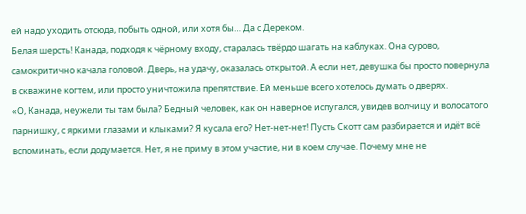ей надо уходить отсюда, побыть одной, или хотя бы… Да с Дереком.
Белая шерсть! Канада, подходя к чёрному входу, старалась твёрдо шагать на каблуках. Она сурово, самокритично качала головой. Дверь, на удачу, оказалась открытой. А если нет, девушка бы просто повернула в скважине когтем, или просто уничтожила препятствие. Ей меньше всего хотелось думать о дверях.
«О, Канада, неужели ты там была? Бедный человек, как он наверное испугался, увидев волчицу и волосатого парнишку, с яркими глазами и клыками? Я кусала его? Нет-нет-нет! Пусть Скотт сам разбирается и идёт всё вспоминать, если додумается. Нет, я не приму в этом участие, ни в коем случае. Почему мне не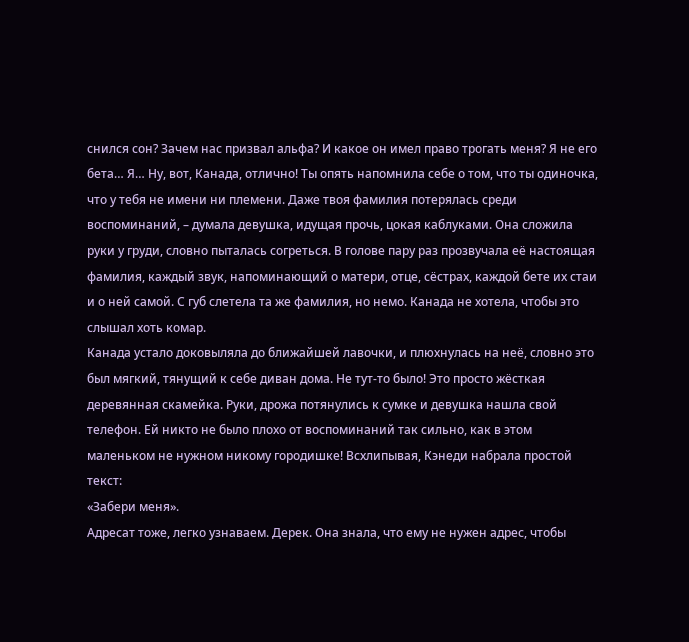снился сон? Зачем нас призвал альфа? И какое он имел право трогать меня? Я не его бета… Я… Ну, вот, Канада, отлично! Ты опять напомнила себе о том, что ты одиночка, что у тебя не имени ни племени. Даже твоя фамилия потерялась среди воспоминаний, – думала девушка, идущая прочь, цокая каблуками. Она сложила руки у груди, словно пыталась согреться. В голове пару раз прозвучала её настоящая фамилия, каждый звук, напоминающий о матери, отце, сёстрах, каждой бете их стаи и о ней самой. С губ слетела та же фамилия, но немо. Канада не хотела, чтобы это слышал хоть комар.
Канада устало доковыляла до ближайшей лавочки, и плюхнулась на неё, словно это был мягкий, тянущий к себе диван дома. Не тут-то было! Это просто жёсткая деревянная скамейка. Руки, дрожа потянулись к сумке и девушка нашла свой телефон. Ей никто не было плохо от воспоминаний так сильно, как в этом маленьком не нужном никому городишке! Всхлипывая, Кэнеди набрала простой текст:
«Забери меня».
Адресат тоже, легко узнаваем. Дерек. Она знала, что ему не нужен адрес, чтобы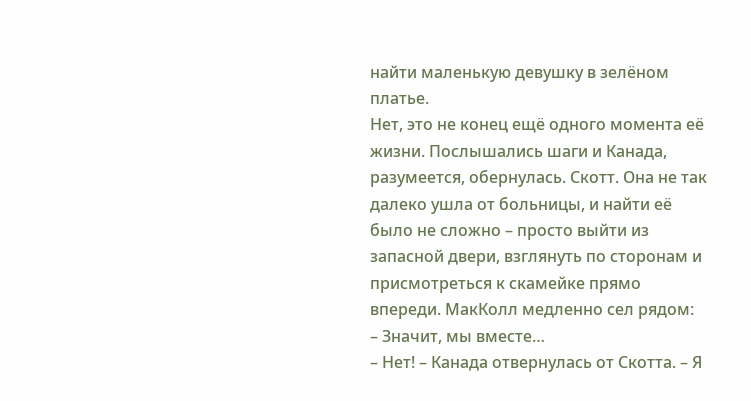найти маленькую девушку в зелёном платье.
Нет, это не конец ещё одного момента её жизни. Послышались шаги и Канада, разумеется, обернулась. Скотт. Она не так далеко ушла от больницы, и найти её было не сложно – просто выйти из запасной двери, взглянуть по сторонам и присмотреться к скамейке прямо впереди. МакКолл медленно сел рядом:
– Значит, мы вместе…
– Нет! – Канада отвернулась от Скотта. – Я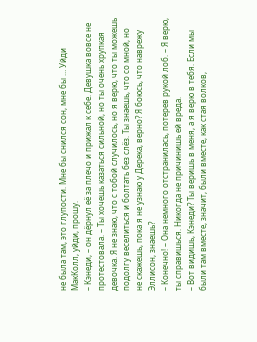не была там, это глупости. Мне бы снился сон, мне бы … Уйди МакКолл, уйди, прошу.
– Кэнеди, – он дёрнул её за плечо и прижал к себе. Девушка вовсе не протестовала. – Ты хочешь казаться сильной, но ты очень хрупкая девочка. Я не знаю, что с тобой случилось, но я верю, что ты можешь подолгу веселиться и болтать без слёз. Ты знаешь, что со мной, но не скажешь, пока я не узнаю у Дерека, верно? Я боюсь, что наврежу Эллисон, знаешь?
– Конечно! – Она немного отстранилась, потерев рукой лоб. – Я верю, ты справишься. Никогда не причинишь ей вреда.
– Вот видишь, Кэнеди? Ты веришь в меня, а я верю в тебя. Если мы были там вместе, значит, были вместе, как стая волков,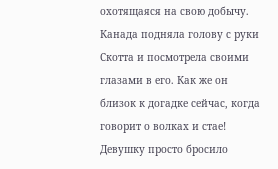охотящаяся на свою добычу.
Канада подняла голову с руки Скотта и посмотрела своими глазами в его. Как же он близок к догадке сейчас, когда говорит о волках и стае! Девушку просто бросило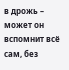в дрожь – может он вспомнит всё сам, без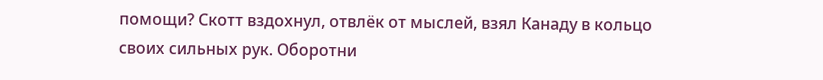помощи? Скотт вздохнул, отвлёк от мыслей, взял Канаду в кольцо своих сильных рук. Оборотни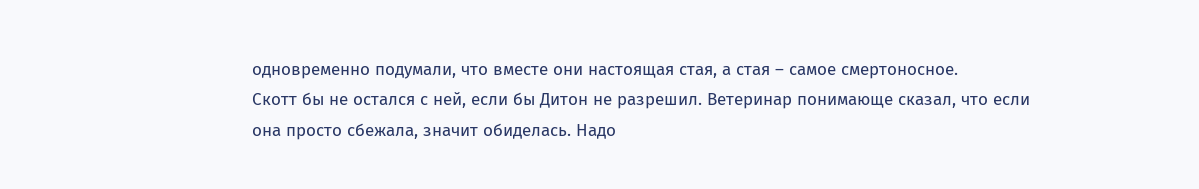одновременно подумали, что вместе они настоящая стая, а стая – самое смертоносное.
Скотт бы не остался с ней, если бы Дитон не разрешил. Ветеринар понимающе сказал, что если она просто сбежала, значит обиделась. Надо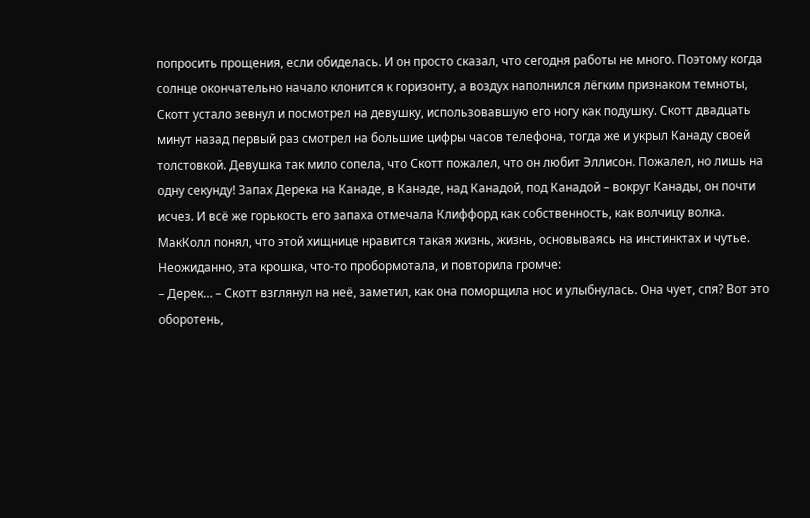попросить прощения, если обиделась. И он просто сказал, что сегодня работы не много. Поэтому когда солнце окончательно начало клонится к горизонту, а воздух наполнился лёгким признаком темноты, Скотт устало зевнул и посмотрел на девушку, использовавшую его ногу как подушку. Скотт двадцать минут назад первый раз смотрел на большие цифры часов телефона, тогда же и укрыл Канаду своей толстовкой. Девушка так мило сопела, что Скотт пожалел, что он любит Эллисон. Пожалел, но лишь на одну секунду! Запах Дерека на Канаде, в Канаде, над Канадой, под Канадой – вокруг Канады, он почти исчез. И всё же горькость его запаха отмечала Клиффорд как собственность, как волчицу волка. МакКолл понял, что этой хищнице нравится такая жизнь, жизнь, основываясь на инстинктах и чутье. Неожиданно, эта крошка, что-то пробормотала, и повторила громче:
– Дерек… – Скотт взглянул на неё, заметил, как она поморщила нос и улыбнулась. Она чует, спя? Вот это оборотень,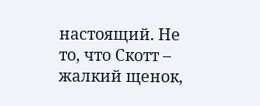настоящий. Не то, что Скотт – жалкий щенок,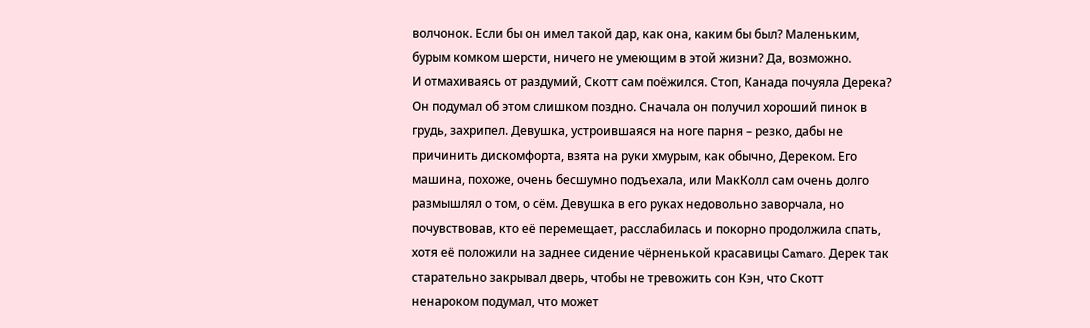волчонок. Если бы он имел такой дар, как она, каким бы был? Маленьким, бурым комком шерсти, ничего не умеющим в этой жизни? Да, возможно.
И отмахиваясь от раздумий, Скотт сам поёжился. Стоп, Канада почуяла Дерека? Он подумал об этом слишком поздно. Сначала он получил хороший пинок в грудь, захрипел. Девушка, устроившаяся на ноге парня – резко, дабы не причинить дискомфорта, взята на руки хмурым, как обычно, Дереком. Его машина, похоже, очень бесшумно подъехала, или МакКолл сам очень долго размышлял о том, о сём. Девушка в его руках недовольно заворчала, но почувствовав, кто её перемещает, расслабилась и покорно продолжила спать, хотя её положили на заднее сидение чёрненькой красавицы Camaro. Дерек так старательно закрывал дверь, чтобы не тревожить сон Кэн, что Скотт ненароком подумал, что может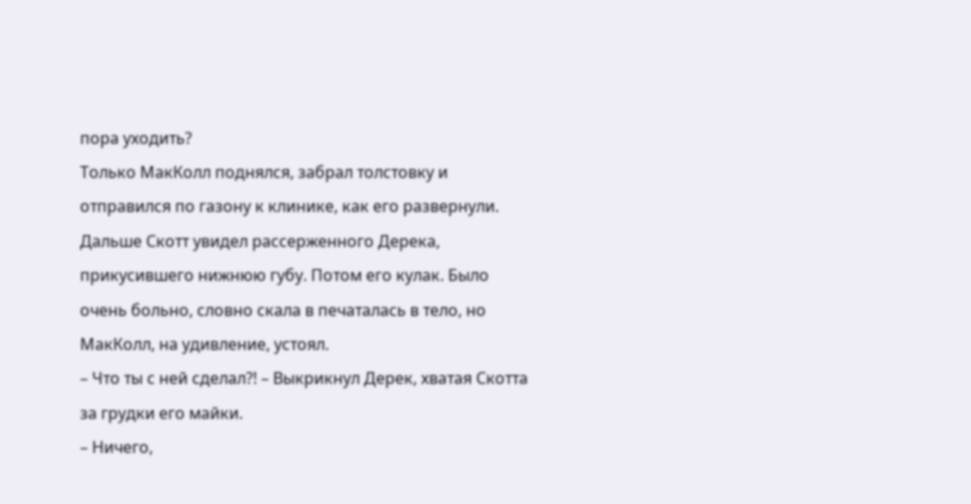пора уходить?
Только МакКолл поднялся, забрал толстовку и отправился по газону к клинике, как его развернули. Дальше Скотт увидел рассерженного Дерека, прикусившего нижнюю губу. Потом его кулак. Было очень больно, словно скала в печаталась в тело, но МакКолл, на удивление, устоял.
– Что ты с ней сделал?! – Выкрикнул Дерек, хватая Скотта за грудки его майки.
– Ничего,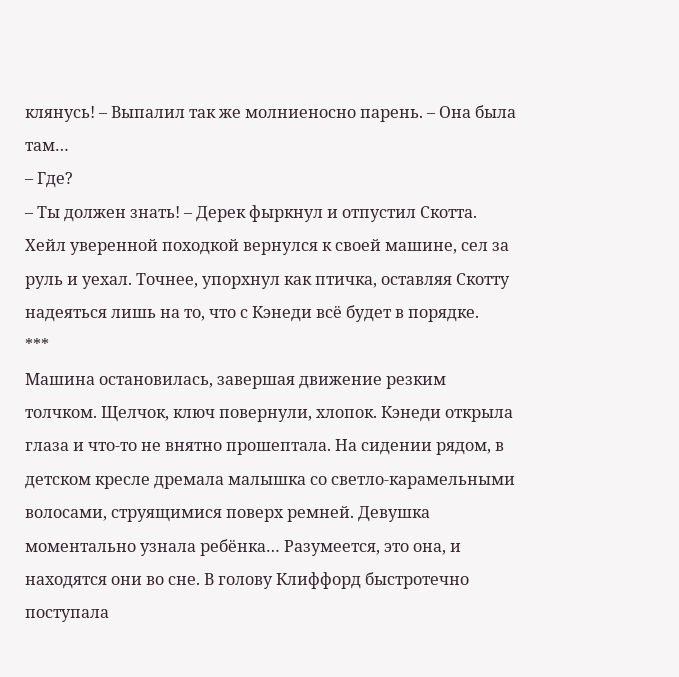клянусь! – Выпалил так же молниеносно парень. – Она была там…
– Где?
– Ты должен знать! – Дерек фыркнул и отпустил Скотта. Хейл уверенной походкой вернулся к своей машине, сел за руль и уехал. Точнее, упорхнул как птичка, оставляя Скотту надеяться лишь на то, что с Кэнеди всё будет в порядке.
***
Машина остановилась, завершая движение резким толчком. Щелчок, ключ повернули, хлопок. Кэнеди открыла глаза и что-то не внятно прошептала. На сидении рядом, в детском кресле дремала малышка со светло-карамельными волосами, струящимися поверх ремней. Девушка моментально узнала ребёнка… Разумеется, это она, и находятся они во сне. В голову Клиффорд быстротечно поступала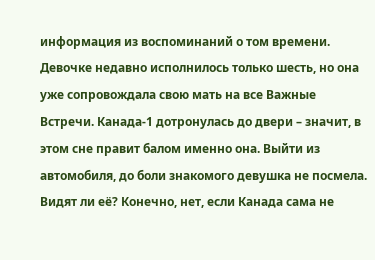информация из воспоминаний о том времени. Девочке недавно исполнилось только шесть, но она уже сопровождала свою мать на все Важные Встречи. Канада-1 дотронулась до двери – значит, в этом сне правит балом именно она. Выйти из автомобиля, до боли знакомого девушка не посмела. Видят ли её? Конечно, нет, если Канада сама не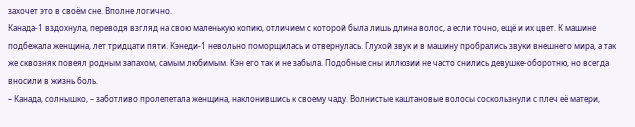захочет это в своём сне. Вполне логично.
Канада-1 вздохнула, переводя взгляд на свою маленькую копию, отличием с которой была лишь длина волос, а если точно, ещё и их цвет. К машине подбежала женщина, лет тридцати пяти. Кэнеди-1 невольно поморщилась и отвернулась. Глухой звук и в машину пробрались звуки внешнего мира, а так же сквозняк повеял родным запахом, самым любимым. Кэн его так и не забыла. Подобные сны иллюзии не часто снились девушке-оборотню, но всегда вносили в жизнь боль.
– Канада, солнышко, – заботливо пролепетала женщина, наклонившись к своему чаду. Волнистые каштановые волосы соскользнули с плеч её матери,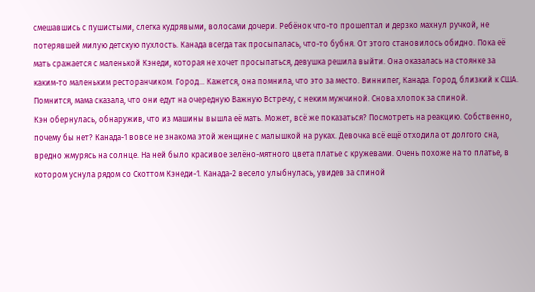смешавшись с пушистыми, слегка кудрявыми, волосами дочери. Ребёнок что-то прошептал и дерзко махнул ручкой, не потерявшей милую детскую пухлость. Канада всегда так просыпалась, что-то бубня. От этого становилось обидно. Пока её мать сражается с маленькой Кэнеди, которая не хочет просыпаться, девушка решила выйти. Она оказалась на стоянке за каким-то маленьким ресторанчиком. Город… Кажется, она помнила, что это за место. Виннипег, Канада. Город, близкий к США. Помнится, мама сказала, что они едут на очередную Важную Встречу, с неким мужчиной. Снова хлопок за спиной.
Кэн обернулась, обнаружив, что из машины вышла её мать. Может, всё же показаться? Посмотреть на реакцию. Собственно, почему бы нет? Канада-1 вовсе не знакома этой женщине с малышкой на руках. Девочка всё ещё отходила от долгого сна, вредно жмурясь на солнце. На ней было красивое зелёно-мятного цвета платье с кружевами. Очень похоже на то платье, в котором уснула рядом со Скоттом Кэнеди-1. Канада-2 весело улыбнулась, увидев за спиной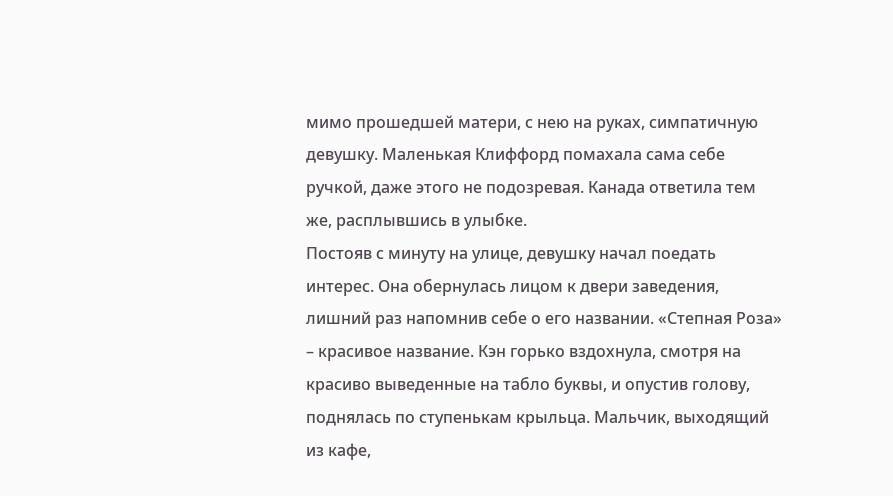мимо прошедшей матери, с нею на руках, симпатичную девушку. Маленькая Клиффорд помахала сама себе ручкой, даже этого не подозревая. Канада ответила тем же, расплывшись в улыбке.
Постояв с минуту на улице, девушку начал поедать интерес. Она обернулась лицом к двери заведения, лишний раз напомнив себе о его названии. «Степная Роза» – красивое название. Кэн горько вздохнула, смотря на красиво выведенные на табло буквы, и опустив голову, поднялась по ступенькам крыльца. Мальчик, выходящий из кафе,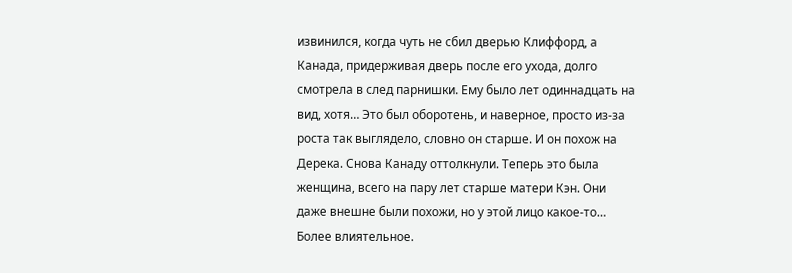извинился, когда чуть не сбил дверью Клиффорд, а Канада, придерживая дверь после его ухода, долго смотрела в след парнишки. Ему было лет одиннадцать на вид, хотя… Это был оборотень, и наверное, просто из-за роста так выглядело, словно он старше. И он похож на Дерека. Снова Канаду оттолкнули. Теперь это была женщина, всего на пару лет старше матери Кэн. Они даже внешне были похожи, но у этой лицо какое-то… Более влиятельное.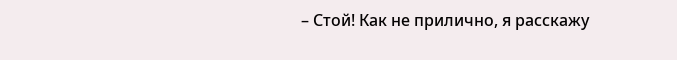– Стой! Как не прилично, я расскажу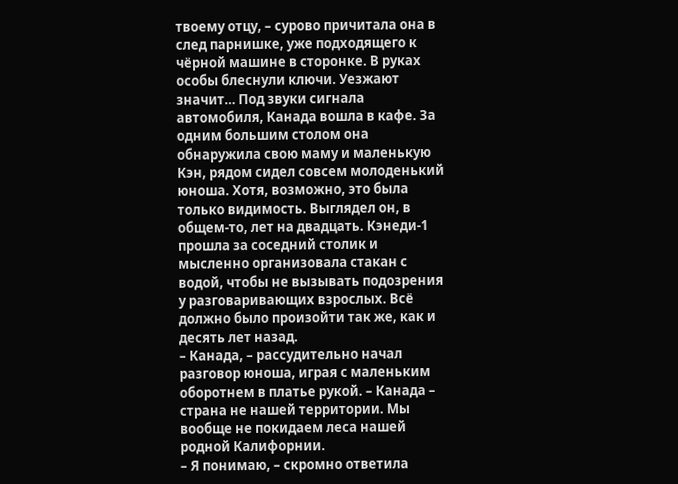твоему отцу, – сурово причитала она в след парнишке, уже подходящего к чёрной машине в сторонке. В руках особы блеснули ключи. Уезжают значит… Под звуки сигнала автомобиля, Канада вошла в кафе. За одним большим столом она обнаружила свою маму и маленькую Кэн, рядом сидел совсем молоденький юноша. Хотя, возможно, это была только видимость. Выглядел он, в общем-то, лет на двадцать. Кэнеди-1 прошла за соседний столик и мысленно организовала стакан с водой, чтобы не вызывать подозрения у разговаривающих взрослых. Всё должно было произойти так же, как и десять лет назад.
– Канада, – рассудительно начал разговор юноша, играя с маленьким оборотнем в платье рукой. – Канада – страна не нашей территории. Мы вообще не покидаем леса нашей родной Калифорнии.
– Я понимаю, – скромно ответила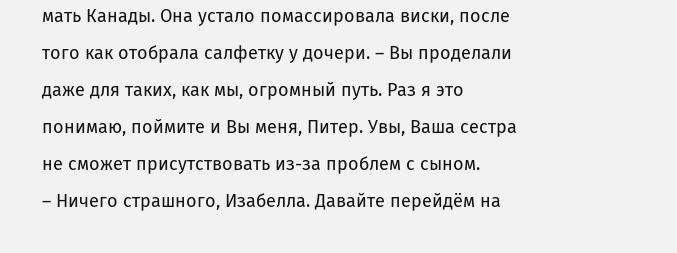мать Канады. Она устало помассировала виски, после того как отобрала салфетку у дочери. – Вы проделали даже для таких, как мы, огромный путь. Раз я это понимаю, поймите и Вы меня, Питер. Увы, Ваша сестра не сможет присутствовать из-за проблем с сыном.
– Ничего страшного, Изабелла. Давайте перейдём на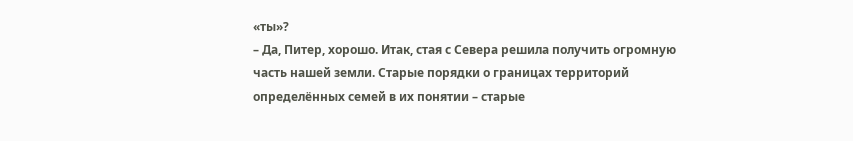«ты»?
– Да, Питер, хорошо. Итак, стая с Севера решила получить огромную часть нашей земли. Старые порядки о границах территорий определённых семей в их понятии – старые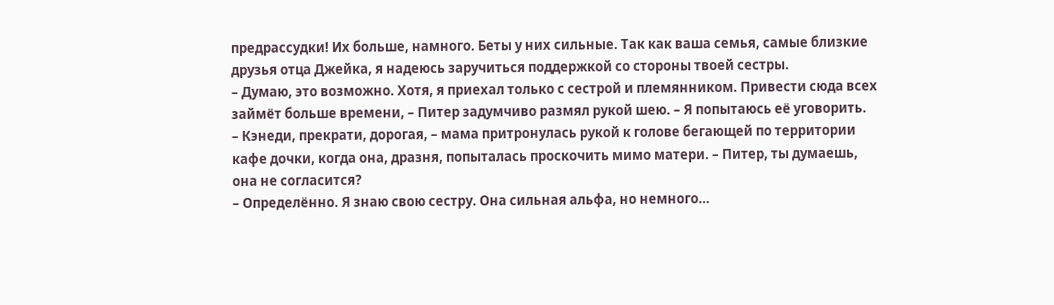предрассудки! Их больше, намного. Беты у них сильные. Так как ваша семья, самые близкие друзья отца Джейка, я надеюсь заручиться поддержкой со стороны твоей сестры.
– Думаю, это возможно. Хотя, я приехал только с сестрой и племянником. Привести сюда всех займёт больше времени, – Питер задумчиво размял рукой шею. – Я попытаюсь её уговорить.
– Кэнеди, прекрати, дорогая, – мама притронулась рукой к голове бегающей по территории кафе дочки, когда она, дразня, попыталась проскочить мимо матери. – Питер, ты думаешь, она не согласится?
– Определённо. Я знаю свою сестру. Она сильная альфа, но немного…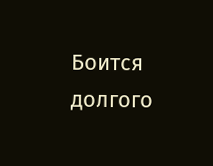Боится долгого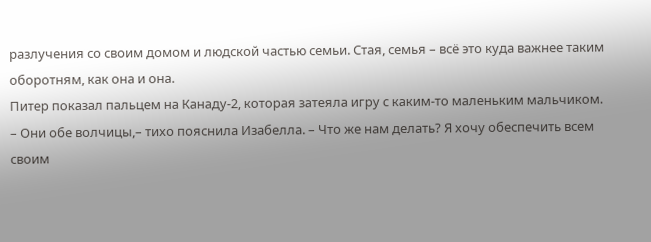разлучения со своим домом и людской частью семьи. Стая, семья – всё это куда важнее таким оборотням, как она и она.
Питер показал пальцем на Канаду-2, которая затеяла игру с каким-то маленьким мальчиком.
– Они обе волчицы,– тихо пояснила Изабелла. – Что же нам делать? Я хочу обеспечить всем своим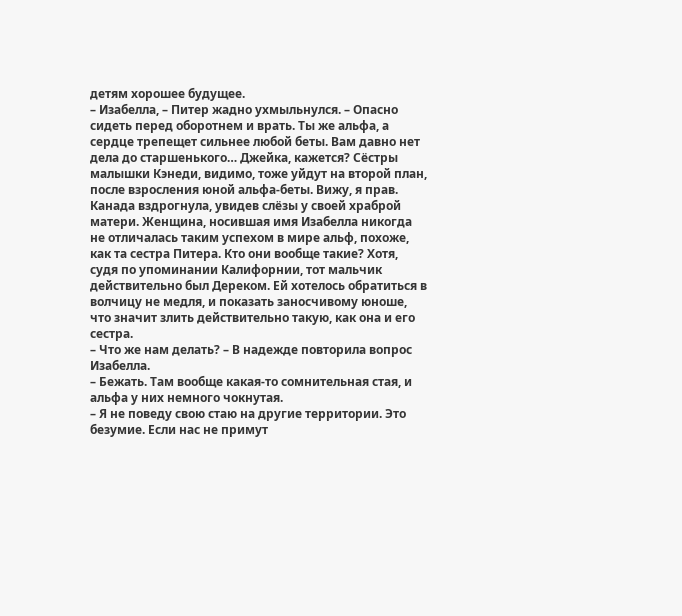детям хорошее будущее.
– Изабелла, – Питер жадно ухмыльнулся. – Опасно сидеть перед оборотнем и врать. Ты же альфа, а сердце трепещет сильнее любой беты. Вам давно нет дела до старшенького… Джейка, кажется? Сёстры малышки Кэнеди, видимо, тоже уйдут на второй план, после взросления юной альфа-беты. Вижу, я прав.
Канада вздрогнула, увидев слёзы у своей храброй матери. Женщина, носившая имя Изабелла никогда не отличалась таким успехом в мире альф, похоже, как та сестра Питера. Кто они вообще такие? Хотя, судя по упоминании Калифорнии, тот мальчик действительно был Дереком. Ей хотелось обратиться в волчицу не медля, и показать заносчивому юноше, что значит злить действительно такую, как она и его сестра.
– Что же нам делать? – В надежде повторила вопрос Изабелла.
– Бежать. Там вообще какая-то сомнительная стая, и альфа у них немного чокнутая.
– Я не поведу свою стаю на другие территории. Это безумие. Если нас не примут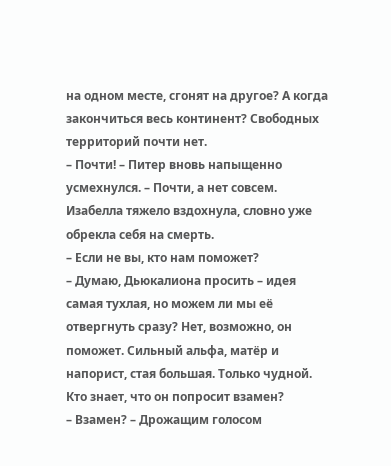на одном месте, сгонят на другое? А когда закончиться весь континент? Свободных территорий почти нет.
– Почти! – Питер вновь напыщенно усмехнулся. – Почти, а нет совсем.
Изабелла тяжело вздохнула, словно уже обрекла себя на смерть.
– Если не вы, кто нам поможет?
– Думаю, Дьюкалиона просить – идея самая тухлая, но можем ли мы её отвергнуть сразу? Нет, возможно, он поможет. Сильный альфа, матёр и напорист, стая большая. Только чудной. Кто знает, что он попросит взамен?
– Взамен? – Дрожащим голосом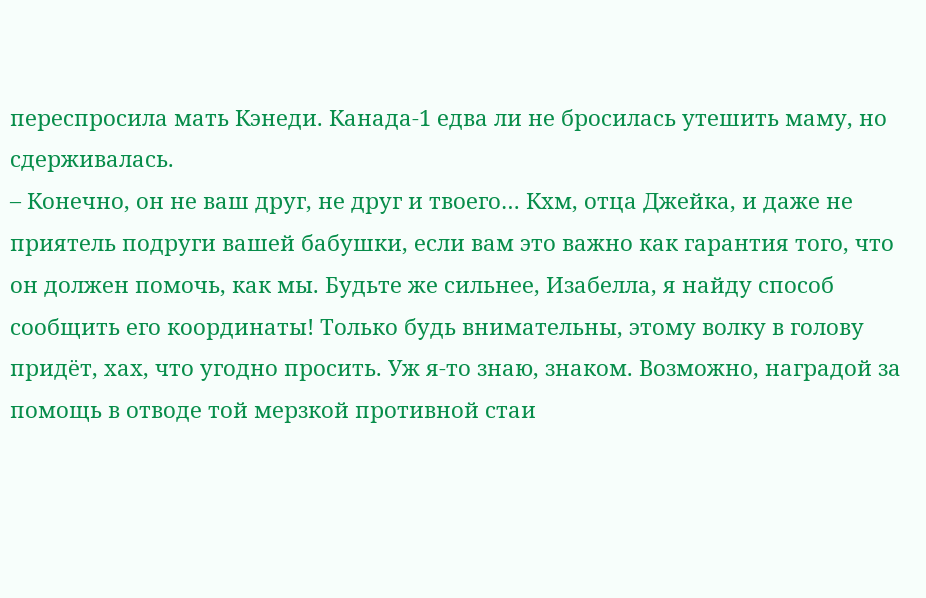переспросила мать Кэнеди. Канада-1 едва ли не бросилась утешить маму, но сдерживалась.
– Конечно, он не ваш друг, не друг и твоего… Кхм, отца Джейка, и даже не приятель подруги вашей бабушки, если вам это важно как гарантия того, что он должен помочь, как мы. Будьте же сильнее, Изабелла, я найду способ сообщить его координаты! Только будь внимательны, этому волку в голову придёт, хах, что угодно просить. Уж я-то знаю, знаком. Возможно, наградой за помощь в отводе той мерзкой противной стаи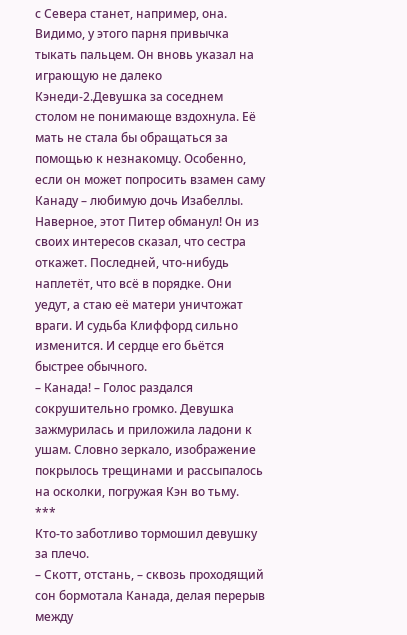с Севера станет, например, она.
Видимо, у этого парня привычка тыкать пальцем. Он вновь указал на играющую не далеко Кэнеди-2.Девушка за соседнем столом не понимающе вздохнула. Её мать не стала бы обращаться за помощью к незнакомцу. Особенно, если он может попросить взамен саму Канаду – любимую дочь Изабеллы. Наверное, этот Питер обманул! Он из своих интересов сказал, что сестра откажет. Последней, что-нибудь наплетёт, что всё в порядке. Они уедут, а стаю её матери уничтожат враги. И судьба Клиффорд сильно изменится. И сердце его бьётся быстрее обычного.
– Канада! – Голос раздался сокрушительно громко. Девушка зажмурилась и приложила ладони к ушам. Словно зеркало, изображение покрылось трещинами и рассыпалось на осколки, погружая Кэн во тьму.
***
Кто-то заботливо тормошил девушку за плечо.
– Скотт, отстань, – сквозь проходящий сон бормотала Канада, делая перерыв между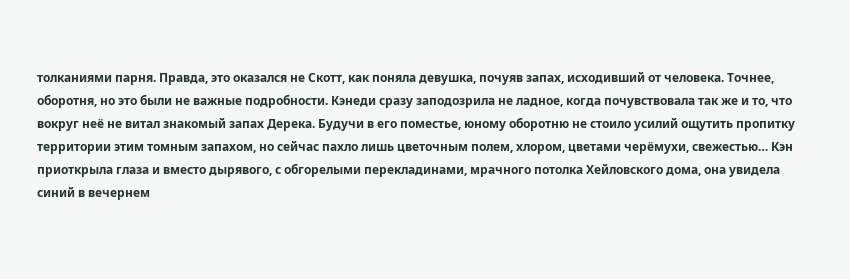толканиями парня. Правда, это оказался не Скотт, как поняла девушка, почуяв запах, исходивший от человека. Точнее, оборотня, но это были не важные подробности. Кэнеди сразу заподозрила не ладное, когда почувствовала так же и то, что вокруг неё не витал знакомый запах Дерека. Будучи в его поместье, юному оборотню не стоило усилий ощутить пропитку территории этим томным запахом, но сейчас пахло лишь цветочным полем, хлором, цветами черёмухи, свежестью… Кэн приоткрыла глаза и вместо дырявого, с обгорелыми перекладинами, мрачного потолка Хейловского дома, она увидела синий в вечернем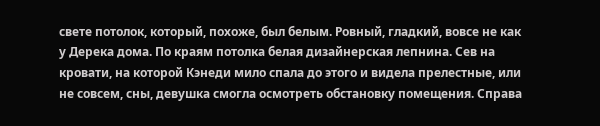свете потолок, который, похоже, был белым. Ровный, гладкий, вовсе не как у Дерека дома. По краям потолка белая дизайнерская лепнина. Сев на кровати, на которой Кэнеди мило спала до этого и видела прелестные, или не совсем, сны, девушка смогла осмотреть обстановку помещения. Справа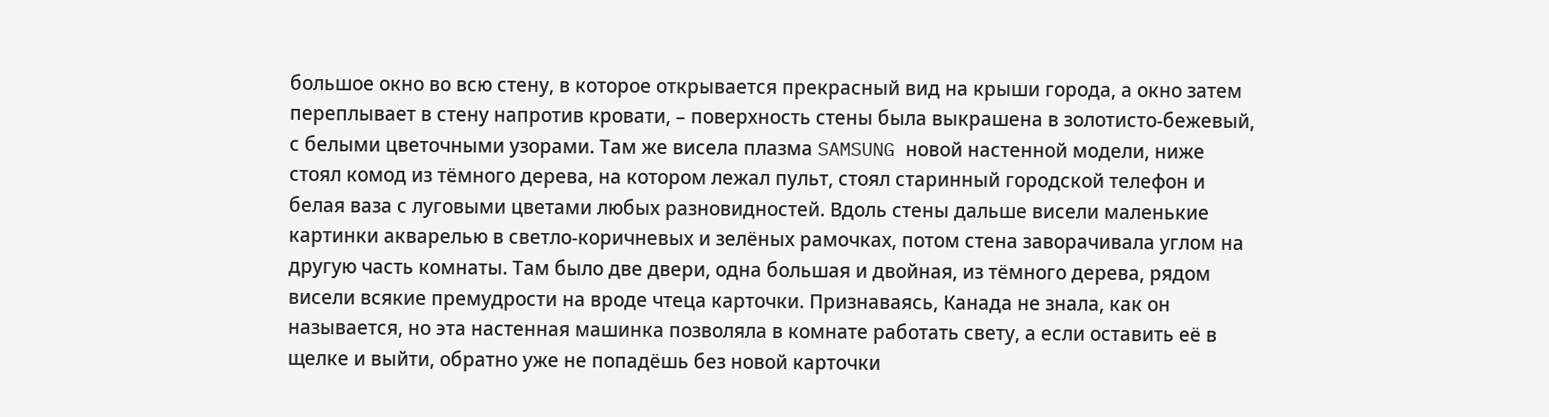большое окно во всю стену, в которое открывается прекрасный вид на крыши города, а окно затем переплывает в стену напротив кровати, – поверхность стены была выкрашена в золотисто-бежевый, с белыми цветочными узорами. Там же висела плазма SAMSUNG новой настенной модели, ниже стоял комод из тёмного дерева, на котором лежал пульт, стоял старинный городской телефон и белая ваза с луговыми цветами любых разновидностей. Вдоль стены дальше висели маленькие картинки акварелью в светло-коричневых и зелёных рамочках, потом стена заворачивала углом на другую часть комнаты. Там было две двери, одна большая и двойная, из тёмного дерева, рядом висели всякие премудрости на вроде чтеца карточки. Признаваясь, Канада не знала, как он называется, но эта настенная машинка позволяла в комнате работать свету, а если оставить её в щелке и выйти, обратно уже не попадёшь без новой карточки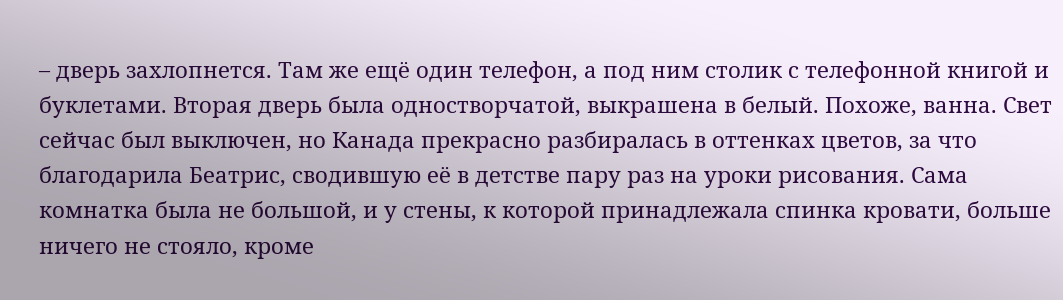– дверь захлопнется. Там же ещё один телефон, а под ним столик с телефонной книгой и буклетами. Вторая дверь была одностворчатой, выкрашена в белый. Похоже, ванна. Свет сейчас был выключен, но Канада прекрасно разбиралась в оттенках цветов, за что благодарила Беатрис, сводившую её в детстве пару раз на уроки рисования. Сама комнатка была не большой, и у стены, к которой принадлежала спинка кровати, больше ничего не стояло, кроме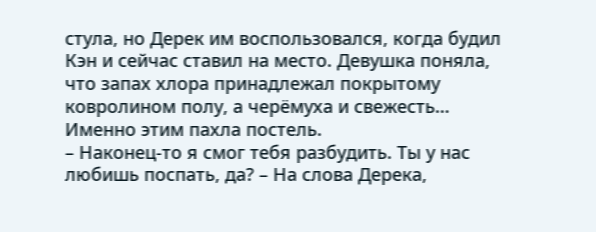стула, но Дерек им воспользовался, когда будил Кэн и сейчас ставил на место. Девушка поняла, что запах хлора принадлежал покрытому ковролином полу, а черёмуха и свежесть… Именно этим пахла постель.
– Наконец-то я смог тебя разбудить. Ты у нас любишь поспать, да? – На слова Дерека,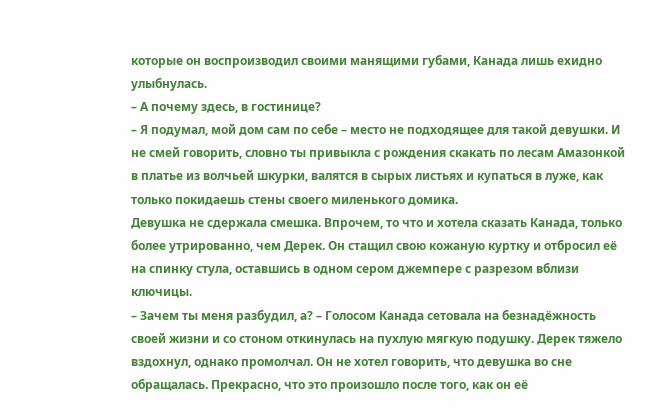которые он воспроизводил своими манящими губами, Канада лишь ехидно улыбнулась.
– А почему здесь, в гостинице?
– Я подумал, мой дом сам по себе – место не подходящее для такой девушки. И не смей говорить, словно ты привыкла с рождения скакать по лесам Амазонкой в платье из волчьей шкурки, валятся в сырых листьях и купаться в луже, как только покидаешь стены своего миленького домика.
Девушка не сдержала смешка. Впрочем, то что и хотела сказать Канада, только более утрированно, чем Дерек. Он стащил свою кожаную куртку и отбросил её на спинку стула, оставшись в одном сером джемпере с разрезом вблизи ключицы.
– Зачем ты меня разбудил, а? – Голосом Канада сетовала на безнадёжность своей жизни и со стоном откинулась на пухлую мягкую подушку. Дерек тяжело вздохнул, однако промолчал. Он не хотел говорить, что девушка во сне обращалась. Прекрасно, что это произошло после того, как он её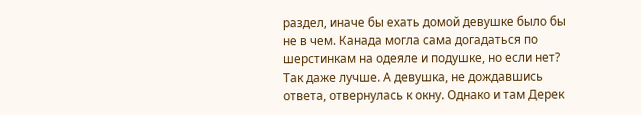раздел, иначе бы ехать домой девушке было бы не в чем. Канада могла сама догадаться по шерстинкам на одеяле и подушке, но если нет? Так даже лучше. А девушка, не дождавшись ответа, отвернулась к окну. Однако и там Дерек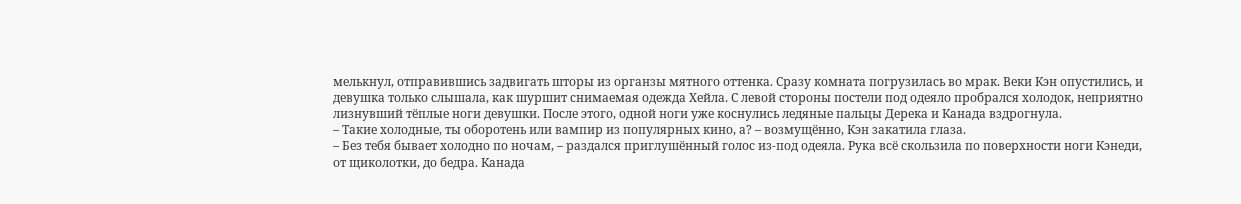мелькнул, отправившись задвигать шторы из органзы мятного оттенка. Сразу комната погрузилась во мрак. Веки Кэн опустились, и девушка только слышала, как шуршит снимаемая одежда Хейла. С левой стороны постели под одеяло пробрался холодок, неприятно лизнувший тёплые ноги девушки. После этого, одной ноги уже коснулись ледяные пальцы Дерека и Канада вздрогнула.
– Такие холодные, ты оборотень или вампир из популярных кино, а? – возмущённо, Кэн закатила глаза.
– Без тебя бывает холодно по ночам, – раздался приглушённый голос из-под одеяла. Рука всё скользила по поверхности ноги Кэнеди, от щиколотки, до бедра. Канада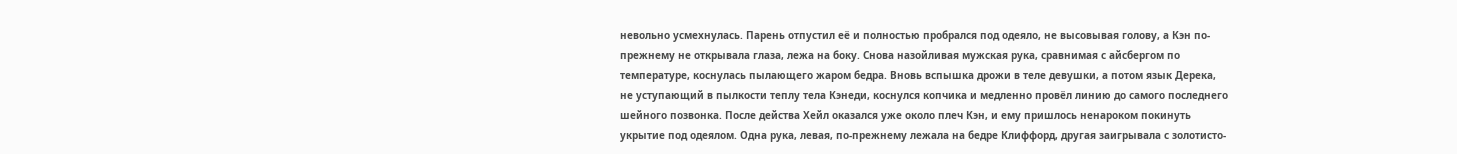невольно усмехнулась. Парень отпустил её и полностью пробрался под одеяло, не высовывая голову, а Кэн по-прежнему не открывала глаза, лежа на боку. Снова назойливая мужская рука, сравнимая с айсбергом по температуре, коснулась пылающего жаром бедра. Вновь вспышка дрожи в теле девушки, а потом язык Дерека, не уступающий в пылкости теплу тела Кэнеди, коснулся копчика и медленно провёл линию до самого последнего шейного позвонка. После действа Хейл оказался уже около плеч Кэн, и ему пришлось ненароком покинуть укрытие под одеялом. Одна рука, левая, по-прежнему лежала на бедре Клиффорд, другая заигрывала с золотисто-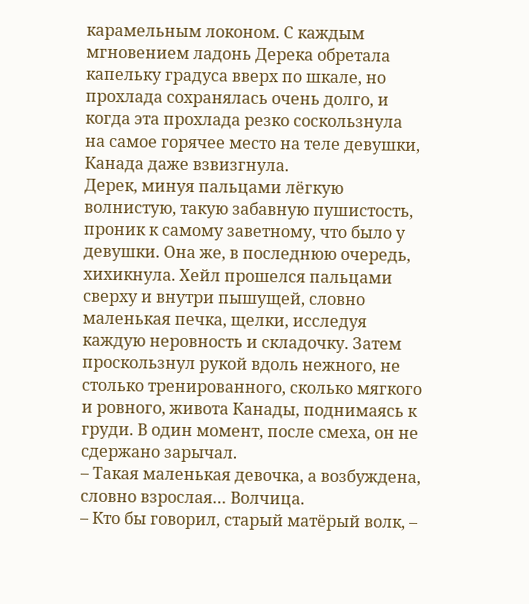карамельным локоном. С каждым мгновением ладонь Дерека обретала капельку градуса вверх по шкале, но прохлада сохранялась очень долго, и когда эта прохлада резко соскользнула на самое горячее место на теле девушки, Канада даже взвизгнула.
Дерек, минуя пальцами лёгкую волнистую, такую забавную пушистость, проник к самому заветному, что было у девушки. Она же, в последнюю очередь, хихикнула. Хейл прошелся пальцами сверху и внутри пышущей, словно маленькая печка, щелки, исследуя каждую неровность и складочку. Затем проскользнул рукой вдоль нежного, не столько тренированного, сколько мягкого и ровного, живота Канады, поднимаясь к груди. В один момент, после смеха, он не сдержано зарычал.
– Такая маленькая девочка, а возбуждена, словно взрослая… Волчица.
– Кто бы говорил, старый матёрый волк, –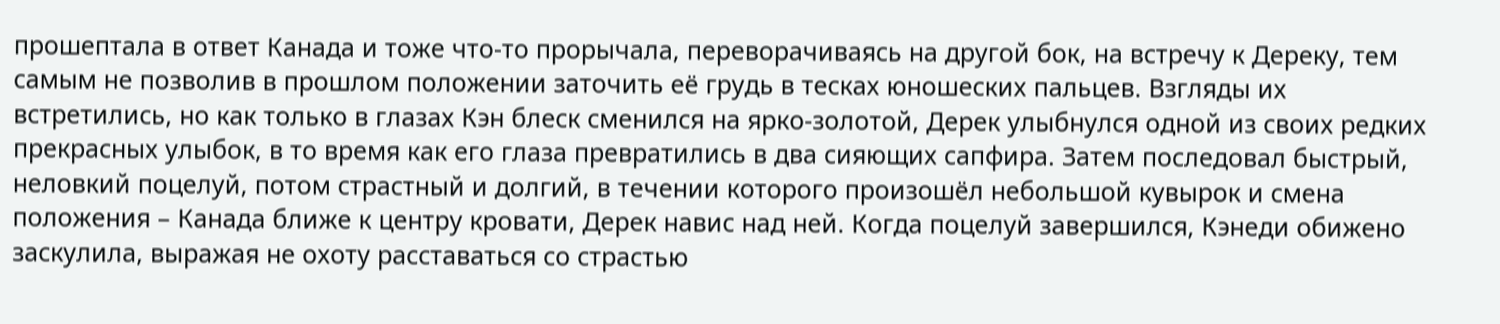прошептала в ответ Канада и тоже что-то прорычала, переворачиваясь на другой бок, на встречу к Дереку, тем самым не позволив в прошлом положении заточить её грудь в тесках юношеских пальцев. Взгляды их встретились, но как только в глазах Кэн блеск сменился на ярко-золотой, Дерек улыбнулся одной из своих редких прекрасных улыбок, в то время как его глаза превратились в два сияющих сапфира. Затем последовал быстрый, неловкий поцелуй, потом страстный и долгий, в течении которого произошёл небольшой кувырок и смена положения – Канада ближе к центру кровати, Дерек навис над ней. Когда поцелуй завершился, Кэнеди обижено заскулила, выражая не охоту расставаться со страстью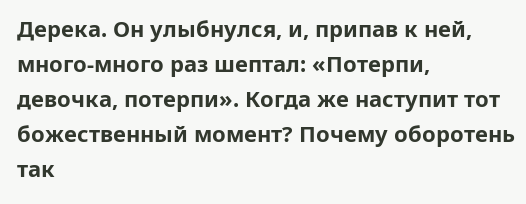Дерека. Он улыбнулся, и, припав к ней, много-много раз шептал: «Потерпи, девочка, потерпи». Когда же наступит тот божественный момент? Почему оборотень так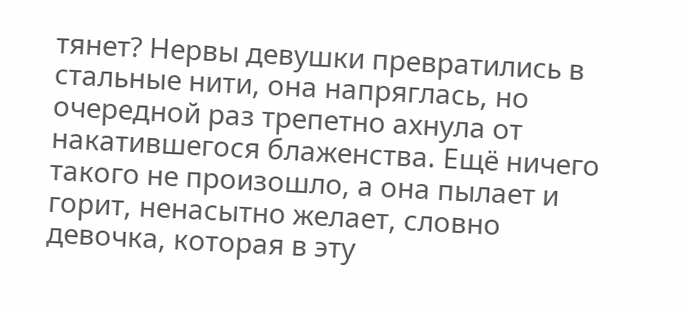тянет? Нервы девушки превратились в стальные нити, она напряглась, но очередной раз трепетно ахнула от накатившегося блаженства. Ещё ничего такого не произошло, а она пылает и горит, ненасытно желает, словно девочка, которая в эту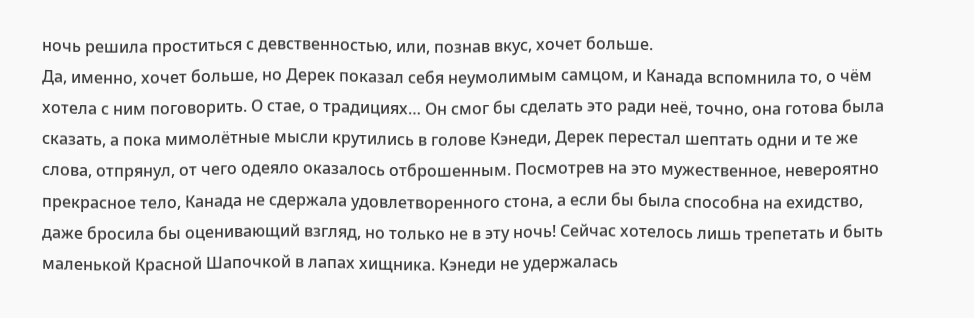ночь решила проститься с девственностью, или, познав вкус, хочет больше.
Да, именно, хочет больше, но Дерек показал себя неумолимым самцом, и Канада вспомнила то, о чём хотела с ним поговорить. О стае, о традициях… Он смог бы сделать это ради неё, точно, она готова была сказать, а пока мимолётные мысли крутились в голове Кэнеди, Дерек перестал шептать одни и те же слова, отпрянул, от чего одеяло оказалось отброшенным. Посмотрев на это мужественное, невероятно прекрасное тело, Канада не сдержала удовлетворенного стона, а если бы была способна на ехидство, даже бросила бы оценивающий взгляд, но только не в эту ночь! Сейчас хотелось лишь трепетать и быть маленькой Красной Шапочкой в лапах хищника. Кэнеди не удержалась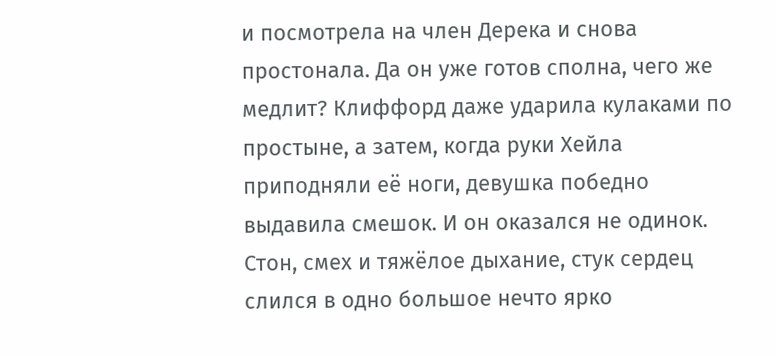и посмотрела на член Дерека и снова простонала. Да он уже готов сполна, чего же медлит? Клиффорд даже ударила кулаками по простыне, а затем, когда руки Хейла приподняли её ноги, девушка победно выдавила смешок. И он оказался не одинок. Стон, смех и тяжёлое дыхание, стук сердец слился в одно большое нечто ярко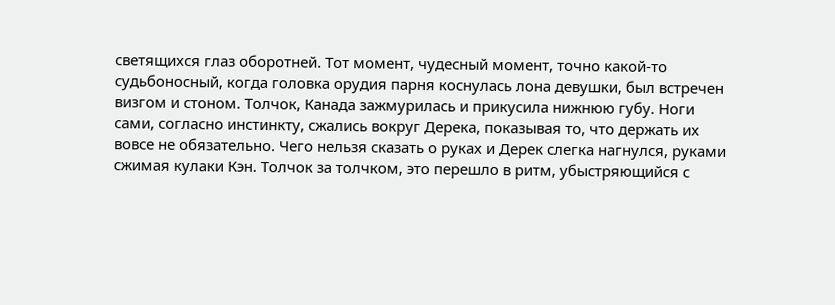светящихся глаз оборотней. Тот момент, чудесный момент, точно какой-то судьбоносный, когда головка орудия парня коснулась лона девушки, был встречен визгом и стоном. Толчок, Канада зажмурилась и прикусила нижнюю губу. Ноги сами, согласно инстинкту, сжались вокруг Дерека, показывая то, что держать их вовсе не обязательно. Чего нельзя сказать о руках и Дерек слегка нагнулся, руками сжимая кулаки Кэн. Толчок за толчком, это перешло в ритм, убыстряющийся с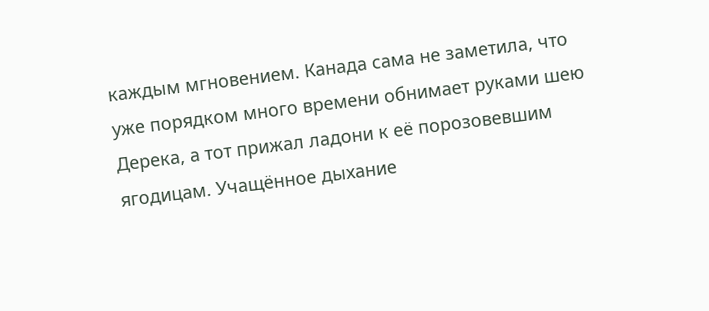каждым мгновением. Канада сама не заметила, что уже порядком много времени обнимает руками шею Дерека, а тот прижал ладони к её порозовевшим ягодицам. Учащённое дыхание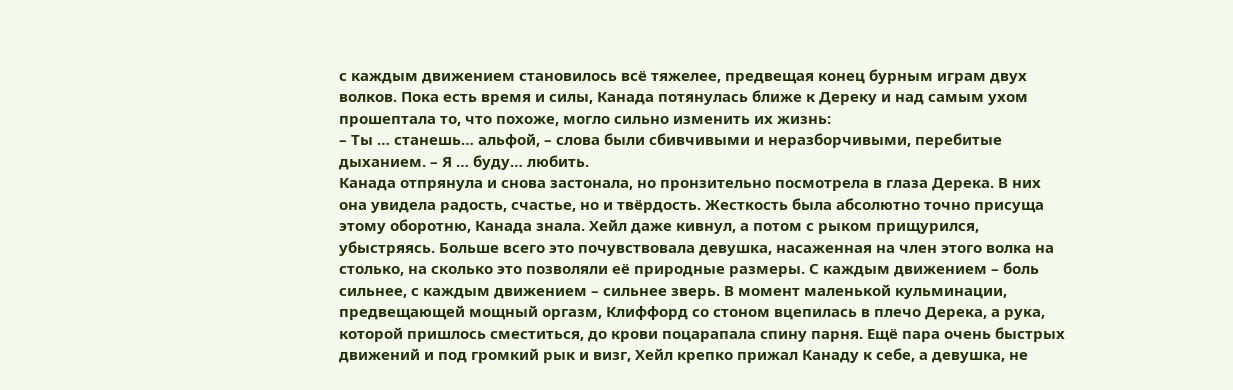с каждым движением становилось всё тяжелее, предвещая конец бурным играм двух волков. Пока есть время и силы, Канада потянулась ближе к Дереку и над самым ухом прошептала то, что похоже, могло сильно изменить их жизнь:
– Ты … станешь… альфой, – слова были сбивчивыми и неразборчивыми, перебитые дыханием. – Я … буду… любить.
Канада отпрянула и снова застонала, но пронзительно посмотрела в глаза Дерека. В них она увидела радость, счастье, но и твёрдость. Жесткость была абсолютно точно присуща этому оборотню, Канада знала. Хейл даже кивнул, а потом с рыком прищурился, убыстряясь. Больше всего это почувствовала девушка, насаженная на член этого волка на столько, на сколько это позволяли её природные размеры. С каждым движением – боль сильнее, с каждым движением – сильнее зверь. В момент маленькой кульминации, предвещающей мощный оргазм, Клиффорд со стоном вцепилась в плечо Дерека, а рука, которой пришлось сместиться, до крови поцарапала спину парня. Ещё пара очень быстрых движений и под громкий рык и визг, Хейл крепко прижал Канаду к себе, а девушка, не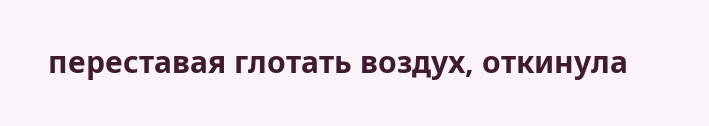переставая глотать воздух, откинула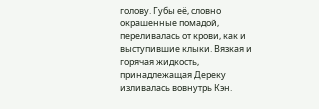голову. Губы её, словно окрашенные помадой, переливалась от крови, как и выступившие клыки. Вязкая и горячая жидкость, принадлежащая Дереку изливалась вовнутрь Кэн.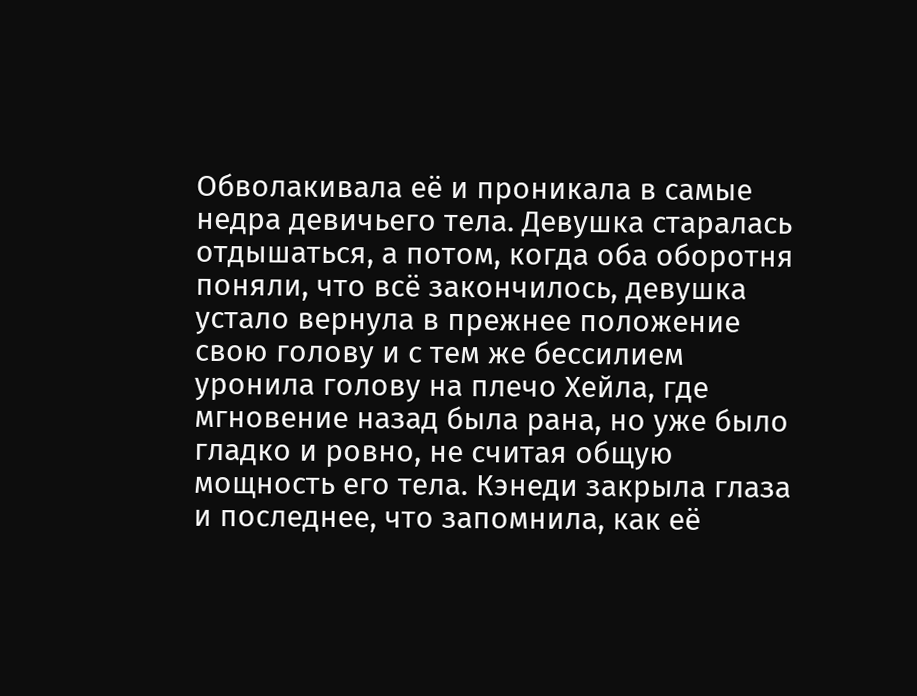Обволакивала её и проникала в самые недра девичьего тела. Девушка старалась отдышаться, а потом, когда оба оборотня поняли, что всё закончилось, девушка устало вернула в прежнее положение свою голову и с тем же бессилием уронила голову на плечо Хейла, где мгновение назад была рана, но уже было гладко и ровно, не считая общую мощность его тела. Кэнеди закрыла глаза и последнее, что запомнила, как её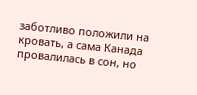заботливо положили на кровать, а сама Канада провалилась в сон, но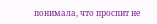понимала, что проспит не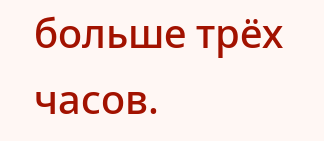больше трёх часов.